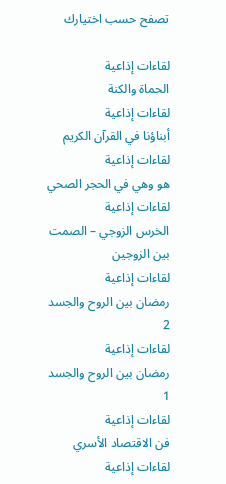تصفح حسب اختيارك

لقاءات إذاعية
الحماة والكنة
لقاءات إذاعية
أبناؤنا في القرآن الكريم
لقاءات إذاعية
هو وهي في الحجر الصحي
لقاءات إذاعية
الخرس الزوجي – الصمت بين الزوجين
لقاءات إذاعية
رمضان بين الروح والجسد 2
لقاءات إذاعية
رمضان بين الروح والجسد 1
لقاءات إذاعية
فن الاقتصاد الأسري
لقاءات إذاعية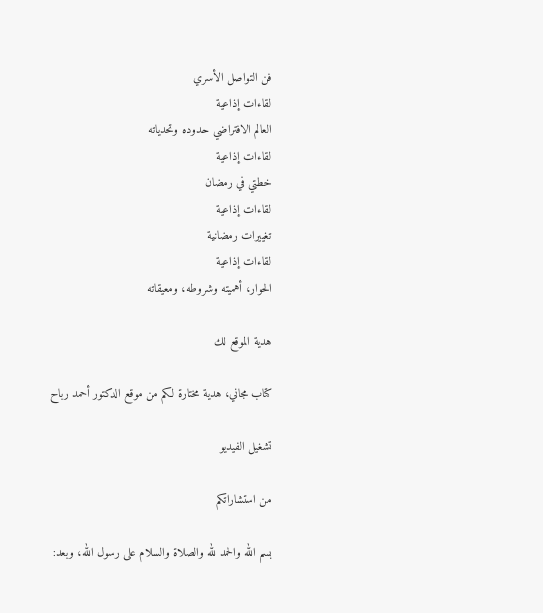فن التواصل الأسري
لقاءات إذاعية
العالم الافتراضي حدوده وتحدياته
لقاءات إذاعية
خطتي في رمضان
لقاءات إذاعية
تغييرات رمضانية
لقاءات إذاعية
الحوار، أهميته وشروطه، ومعيقاته

هدية الموقع لك

كتاب مجاني، هدية مختارة لكم من موقع الدكتور أحمد رباح

تشغيل الفيديو

من استشاراتكم

بسم الله والحمد لله والصلاة والسلام على رسول الله، وبعد: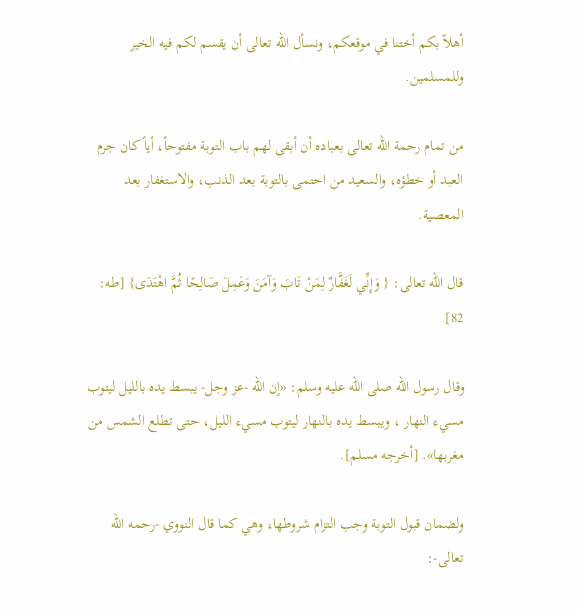أهلاً بكم أختنا في موقعكم، ونسأل الله تعالى أن يقسم لكم فيه الخير وللمسلمين.

من تمام رحمة الله تعالى بعباده أن أبقى لهم باب التوبة مفتوحاً، أياً كان جرم العبد أو خطؤه، والسعيد من احتمى بالتوبة بعد الذنب، والاستغفار بعد المعصية.

قال الله تعالى: { وَإِنِّي لَغَفَّارٌ لِمَنْ تَابَ وَآمَنَ وَعَمِلَ صَالِحًا ثُمَّ اهْتَدَى} [طه: 82]

وقال رسول الله صلى الله عليه وسلم: «إن الله -عز وجل- يبسط يده بالليل ليتوب مسيء النهار ، ويبسط يده بالنهار ليتوب مسيء الليل، حتى تطلع الشمس من مغربها». [أخرجه مسلم].

ولضمان قبول التوبة وجب التزام شروطها، وهي كما قال النووي -رحمه الله تعالى-: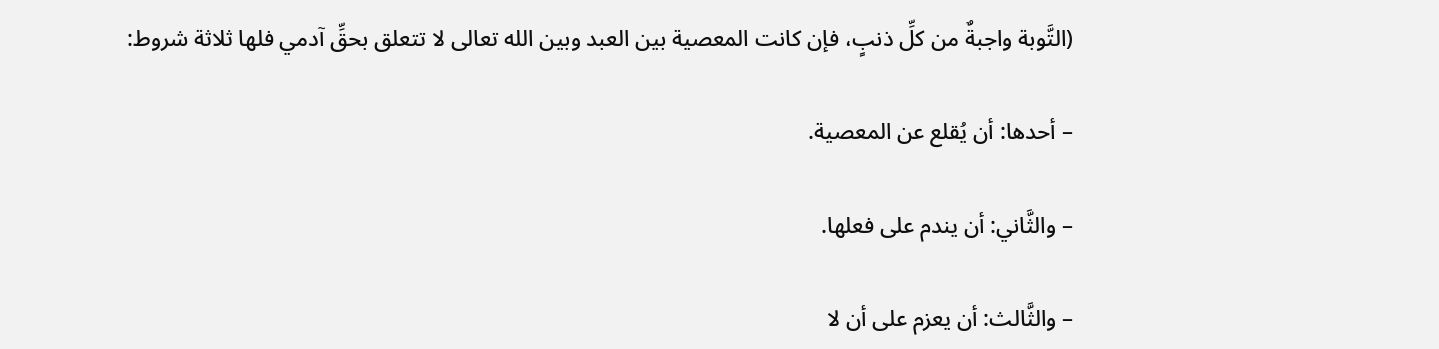(التَّوبة واجبةٌ من كلِّ ذنبٍ، فإن كانت المعصية بين العبد وبين الله تعالى لا تتعلق بحقِّ آدمي فلها ثلاثة شروط:

– أحدها: أن يُقلع عن المعصية.

– والثَّاني: أن يندم على فعلها.

– والثَّالث: أن يعزم على أن لا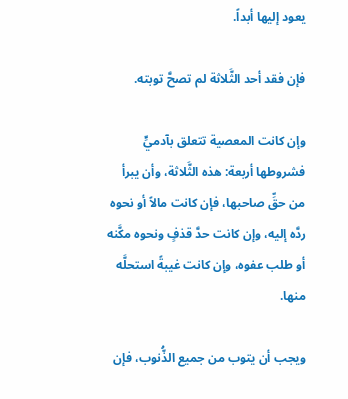يعود إليها أبداً.

فإن فقد أحد الثَّلاثة لم تصحَّ توبته.

وإن كانت المعصية تتعلق بآدميٍّ فشروطها أربعة: هذه الثَّلاثة، وأن يبرأ من حقِّ صاحبها، فإن كانت مالاً أو نحوه ردَّه إليه، وإن كانت حدَّ قذفٍ ونحوه مكَّنه أو طلب عفوه، وإن كانت غيبةً استحلَّه منها.

ويجب أن يتوب من جميع الذُّنوب، فإن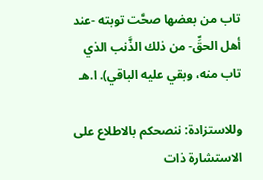تاب من بعضها صحَّت توبته -عند أهل الحقِّ- من ذلك الذَّنب الذي تاب منه، وبقي عليه الباقي). ا.هـ

وللاستزادة: ننصحكم بالاطلاع على الاستشارة ذات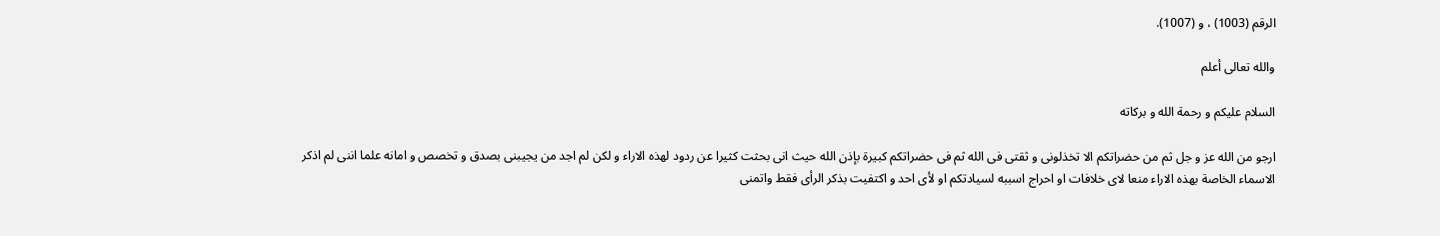الرقم (1003) ، و (1007).

والله تعالى أعلم

السلام عليكم و رحمة الله و بركاته

ارجو من الله عز و جل ثم من حضراتكم الا تخذلونى و ثقتى فى الله ثم فى حضراتكم كبيرة بإذن الله حيث انى بحثت كثيرا عن ردود لهذه الاراء و لكن لم اجد من يجيبنى بصدق و تخصص و امانه علما اننى لم اذكر الاسماء الخاصة بهذه الاراء منعا لاى خلافات او احراج اسببه لسيادتكم او لأى احد و اكتفيت بذكر الرأى فقط واتمنى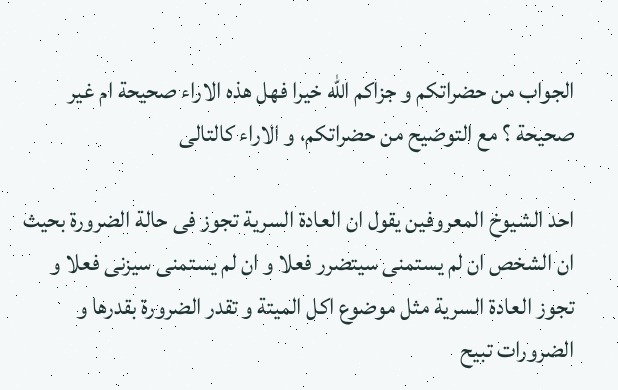الجواب من حضراتكم و جزاكم الله خيرا فهل هذه الاراء صحيحة ام غير صحيحة ؟ مع التوضيح من حضراتكم، و الاراء كالتالى

احد الشيوخ المعروفين يقول ان العادة السرية تجوز فى حالة الضرورة بحيث ان الشخص ان لم يستمنى سيتضرر فعلا و ان لم يستمنى سيزنى فعلا و تجوز العادة السرية مثل موضوع اكل الميتة و تقدر الضرورة بقدرها و الضرورات تبيح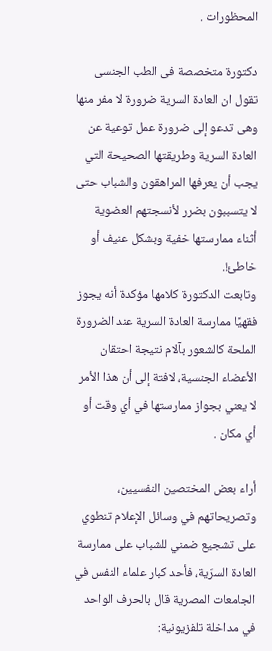المحظورات .

دكتورة متخصصة فى الطب الجنسى تقول ان العادة السرية ضرورة لا مفر منها وهى تدعو إلى ضرورة عمل توعية عن العادة السرية وطريقتها الصحيحة التي يجب أن يعرفها المراهقون والشباب حتى لا يتسببون بضرر لأنسجتهم العضوية أثناء ممارستها خفية وبشكل عنيف أو خاطئ!.
وتابعت الدكتورة كلامها مؤكدة أنه يجوز فقهيًا ممارسة العادة السرية عند الضرورة الملحة كالشعور بآلام نتيجة احتقان الأعضاء الجنسية، لافتة إلى أن هذا الأمر لا يعني بجواز ممارستها في أي وقت أو أي مكان .

أراء بعض المختصين النفسيين، وتصريحاتهم في وسائل الإعلام تنطوي على تشجيع ضمني للشباب على ممارسة العادة السرّية، فأحد كبار علماء النفس في الجامعات المصرية قال بالحرف الواحد في مداخلة تلفزيونية: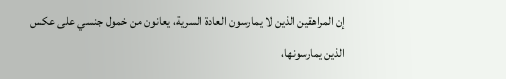إن المراهقين الذين لا يمارسون العادة السرية، يعانون من خمول جنسي على عكس الذين يمارسونها،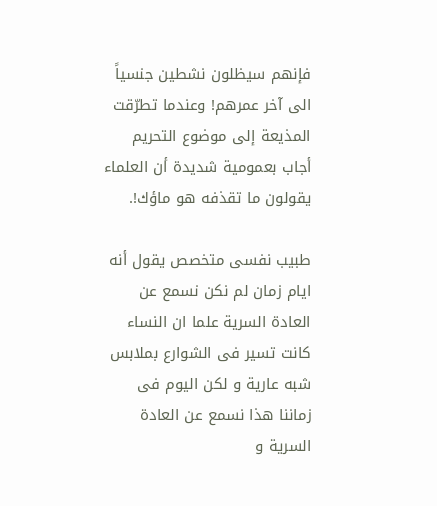فإنهم سيظلون نشطين جنسياً الى آخر عمرهم! وعندما تطرّقت المذيعة إلى موضوع التحريم أجاب بعمومية شديدة أن العلماء يقولون ما تقذفه هو ماؤك!.

طبيب نفسى متخصص يقول أنه ايام زمان لم نكن نسمع عن العادة السرية علما ان النساء كانت تسير فى الشوارع بملابس شبه عارية و لكن اليوم فى زماننا هذا نسمع عن العادة السرية و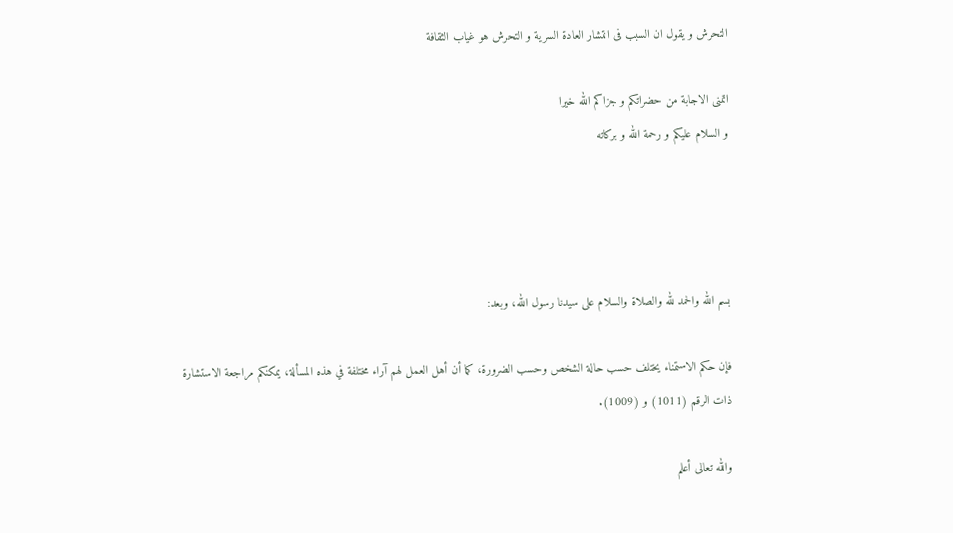التحرش و يقول ان السبب فى انتشار العادة السرية و التحرش هو غياب الثقافة

اتمنى الاجابة من حضراتكم و جزاكم الله خيرا
و السلام عليكم و رحمة الله و بركاته




بسم الله والحمد لله والصلاة والسلام على سيدنا رسول الله، وبعد:

فإن حكم الاستمناء يختلف حسب حالة الشخص وحسب الضرورة، كما أن أهل العمل لهم آراء مختلفة في هذه المسألة، يمكنكم مراجعة الاستشارة ذات الرقم (1011) و (1009).

والله تعالى أعلم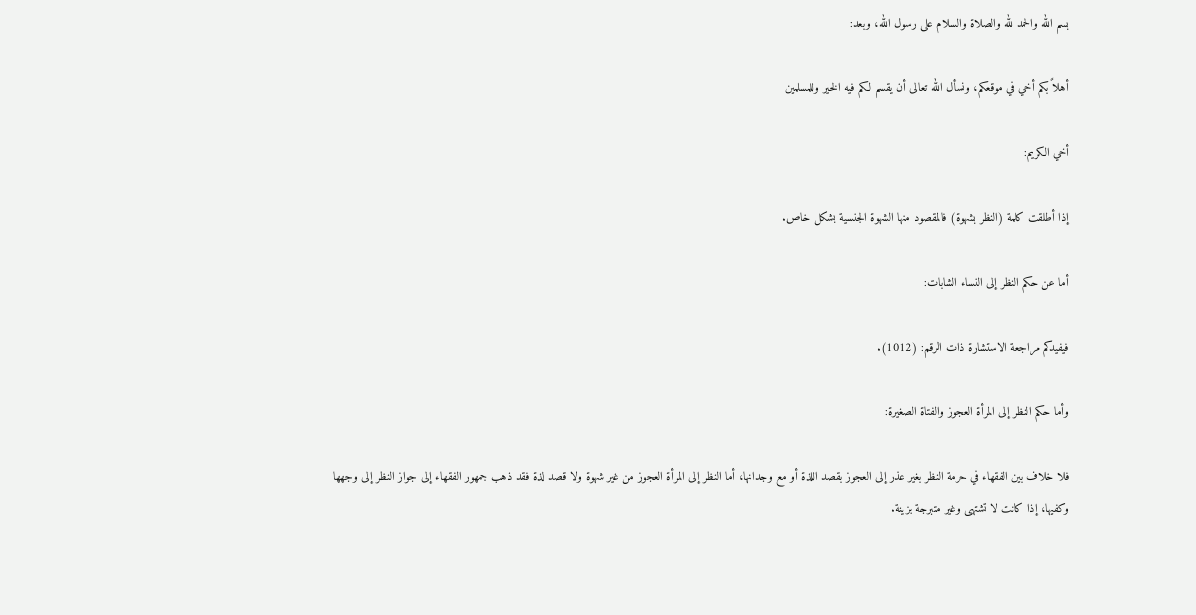بسم الله والحمد لله والصلاة والسلام على رسول الله، وبعد:

أهلاً بكم أخي في موقعكم، ونسأل الله تعالى أن يقسم لكم فيه الخير وللمسلمين

أخي الكريم:

إذا أطلقت كلمة (النظر بشهوة) فالمقصود منها الشهوة الجنسية بشكل خاص.

أما عن حكم النظر إلى النساء الشابات:

فيفيدكم مراجعة الاستشارة ذات الرقم: (1012).

وأما حكم النظر إلى المرأة العجوز والفتاة الصغيرة:

فلا خلاف بين الفقهاء في حرمة النظر بغير عذر إلى العجوز بقصد اللذة أو مع وجدانها، أما النظر إلى المرأة العجوز من غير شهوة ولا قصد لذة فقد ذهب جمهور الفقهاء إلى جواز النظر إلى وجهها وكفيها، إذا كانت لا تشتهى وغير متبرجة بزينة.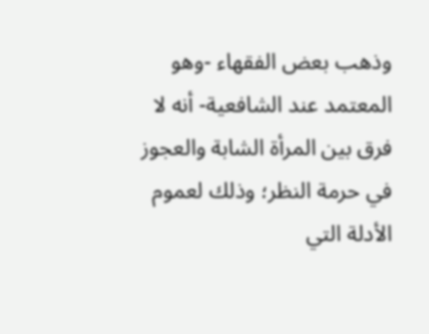وذهب بعض الفقهاء -وهو المعتمد عند الشافعية- أنه لا فرق بين المرأة الشابة والعجوز في حرمة النظر؛ وذلك لعموم الأدلة التي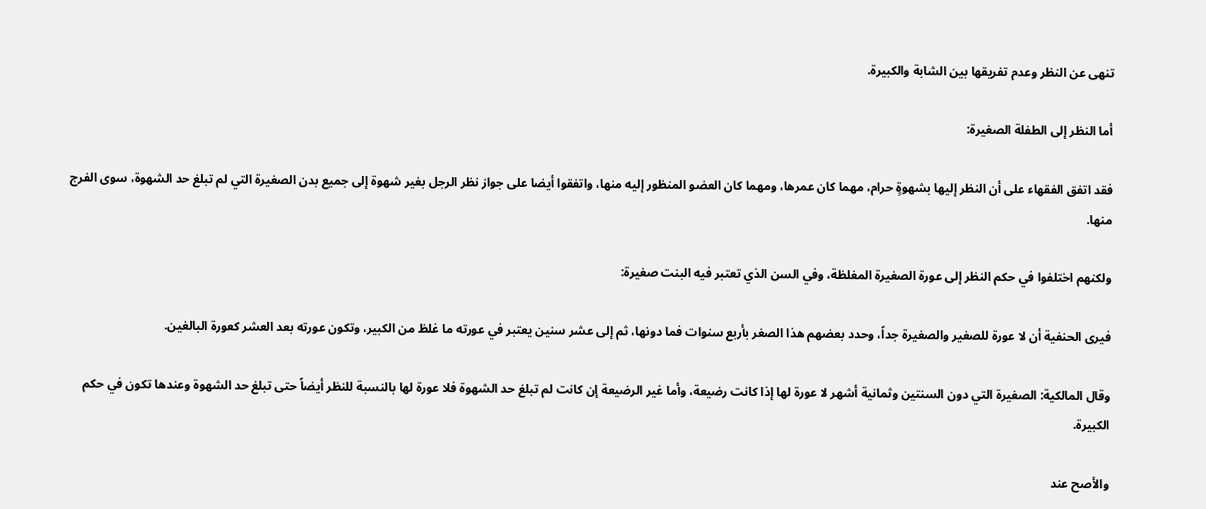تنهى عن النظر وعدم تفريقها بين الشابة والكبيرة.

أما النظر إلى الطفلة الصغيرة:

فقد اتفق الفقهاء على أن النظر إليها بشهوةٍ حرام، مهما كان عمرها، ومهما كان العضو المنظور إليه منها، واتفقوا أيضا على جواز نظر الرجل بغير شهوة إلى جميع بدن الصغيرة التي لم تبلغ حد الشهوة، سوى الفرج منها.

ولكنهم اختلفوا في حكم النظر إلى عورة الصغيرة المغلظة، وفي السن الذي تعتبر فيه البنت صغيرة:

فيرى الحنفية أن لا عورة للصغير والصغيرة جداً، وحدد بعضهم هذا الصغر بأربع سنوات فما دونها، ثم إلى عشر سنين يعتبر في عورته ما غلظ من الكبير، وتكون عورته بعد العشر كعورة البالغين.

وقال المالكية: الصغيرة التي دون السنتين وثمانية أشهر لا عورة لها إذا كانت رضيعة، وأما غير الرضيعة إن كانت لم تبلغ حد الشهوة فلا عورة لها بالنسبة للنظر أيضاً حتى تبلغ حد الشهوة وعندها تكون في حكم الكبيرة.

والأصح عند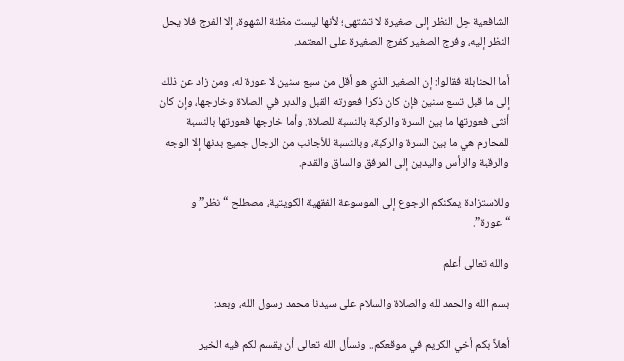الشافعية حِل النظر إلى صغيرة لا تشتهى؛ لأنها ليست مظنة الشهوة، إلا الفرج فلا يحل النظر إليه، وفرج الصغير كفرج الصغيرة على المعتمد.

أما الحنابلة فقالوا: إن الصغير الذي هو أقل من سبع سنين لا عورة له، ومن زاد عن ذلك إلى ما قبل تسع سنين فإن كان ذكرا فعورته القبل والدبر في الصلاة وخارجها، وإن كان أنثى فعورتها ما بين السرة والركبة بالنسبة للصلاة. وأما خارجها فعورتها بالنسبة للمحارم هي ما بين السرة والركبة، وبالنسبة للأجانب من الرجال جميع بدنها إلا الوجه والرقبة والرأس واليدين إلى المرفق والساق والقدم.

وللاستزادة يمكنكم الرجوع إلى الموسوعة الفقهية الكويتية، مصطلح “نظر” و “عورة”.

والله تعالى أعلم

بسم الله والحمد لله والصلاة والسلام على سيدنا محمد رسول الله، وبعد:

أهلاً بكم أخي الكريم في موقعكم.. ونسأل الله تعالى أن يقسم لكم فيه الخير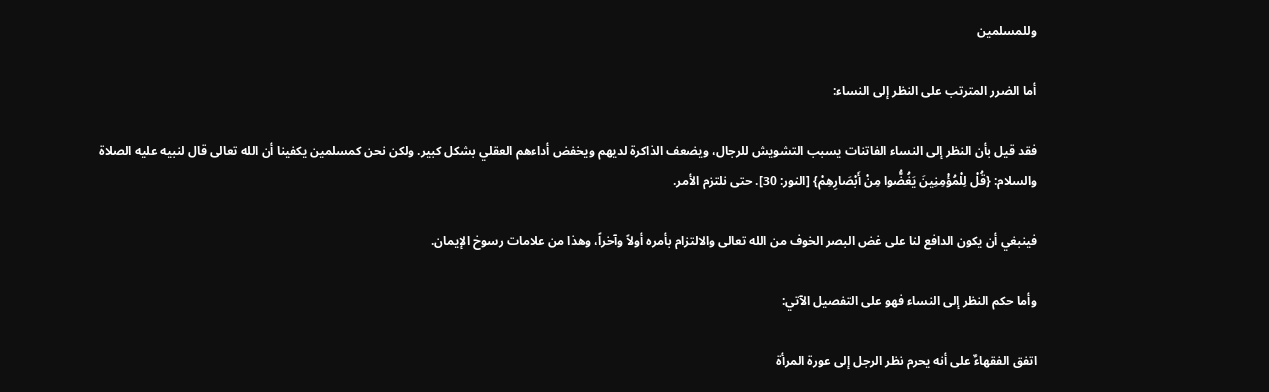وللمسلمين

أما الضرر المترتب على النظر إلى النساء:

فقد قيل بأن النظر إلى النساء الفاتنات يسبب التشويش للرجال، ويضعف الذاكرة لديهم ويخفض أداءهم العقلي بشكل كبير. ولكن نحن كمسلمين يكفينا أن الله تعالى قال لنبيه عليه الصلاة والسلام: {قُلْ لِلْمُؤْمِنِينَ يَغُضُّوا مِنْ أَبْصَارِهِمْ} [النور: 30]. حتى نلتزم الأمر.

فينبغي أن يكون الدافع لنا على غض البصر الخوف من الله تعالى والالتزام بأمره أولاً وآخراً، وهذا من علامات رسوخ الإيمان.

وأما حكم النظر إلى النساء فهو على التفصيل الآتي:

اتفق الفقهاءٌ على أنه يحرم نظر الرجل إلى عورة المرأة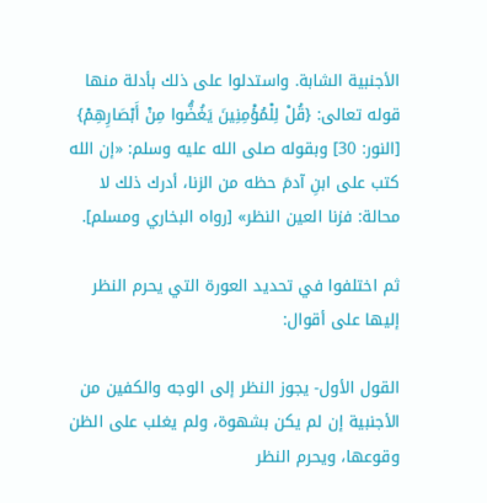الأجنبية الشابة. واستدلوا على ذلك بأدلة منها قوله تعالى: {قُلْ لِلْمُؤْمِنِينَ يَغُضُّوا مِنْ أَبْصَارِهِمْ} [النور: 30] وبقوله صلى الله عليه وسلم: «إن الله كتب على ابنِ آدمَ حظه من الزنا، أدرك ذلك لا محالة: فزنا العين النظر» [رواه البخاري ومسلم].

ثم اختلفوا في تحديد العورة التي يحرم النظر إليها على أقوال:

القول الأول- يجوز النظر إلى الوجه والكفين من الأجنبية إن لم يكن بشهوة، ولم يغلب على الظن وقوعها، ويحرم النظر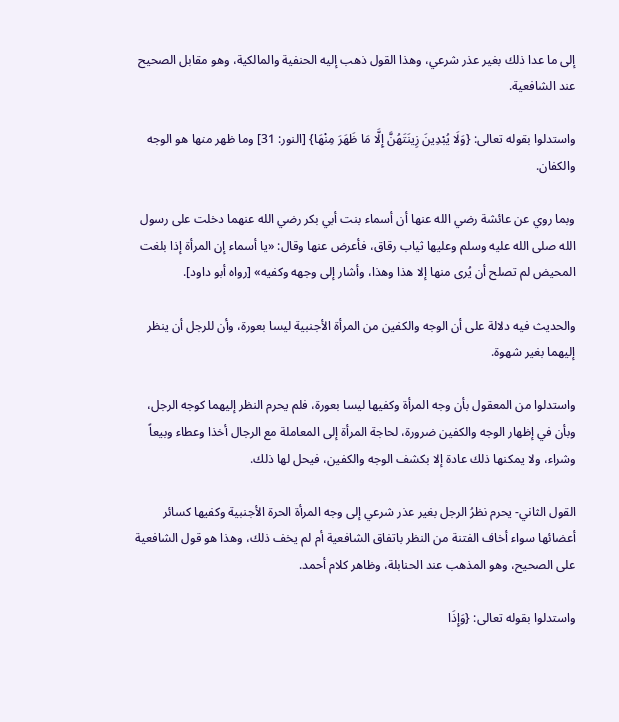إلى ما عدا ذلك بغير عذر شرعي، وهذا القول ذهب إليه الحنفية والمالكية، وهو مقابل الصحيح عند الشافعية.

واستدلوا بقوله تعالى: {وَلَا يُبْدِينَ زِينَتَهُنَّ إِلَّا مَا ظَهَرَ مِنْهَا} [النور: 31] وما ظهر منها هو الوجه والكفان.

وبما روي عن عائشة رضي الله عنها أن أسماء بنت أبي بكر رضي الله عنهما دخلت على رسول الله صلى الله عليه وسلم وعليها ثياب رقاق، فأعرض عنها وقال: «يا أسماء إن المرأة إذا بلغت المحيض لم تصلح أن يُرى منها إلا هذا وهذا، وأشار إلى وجهه وكفيه» [رواه أبو داود].

والحديث فيه دلالة على أن الوجه والكفين من المرأة الأجنبية ليسا بعورة، وأن للرجل أن ينظر إليهما بغير شهوة.

واستدلوا من المعقول بأن وجه المرأة وكفيها ليسا بعورة، فلم يحرم النظر إليهما كوجه الرجل، وبأن في إظهار الوجه والكفين ضرورة، لحاجة المرأة إلى المعاملة مع الرجال أخذا وعطاء وبيعاً وشراء، ولا يمكنها ذلك عادة إلا بكشف الوجه والكفين، فيحل لها ذلك.

القول الثاني- يحرم نظرُ الرجل بغير عذر شرعي إلى وجه المرأة الحرة الأجنبية وكفيها كسائر أعضائها سواء أخاف الفتنة من النظر باتفاق الشافعية أم لم يخف ذلك، وهذا هو قول الشافعية على الصحيح، وهو المذهب عند الحنابلة، وظاهر كلام أحمد.

واستدلوا بقوله تعالى: {وَإِذَا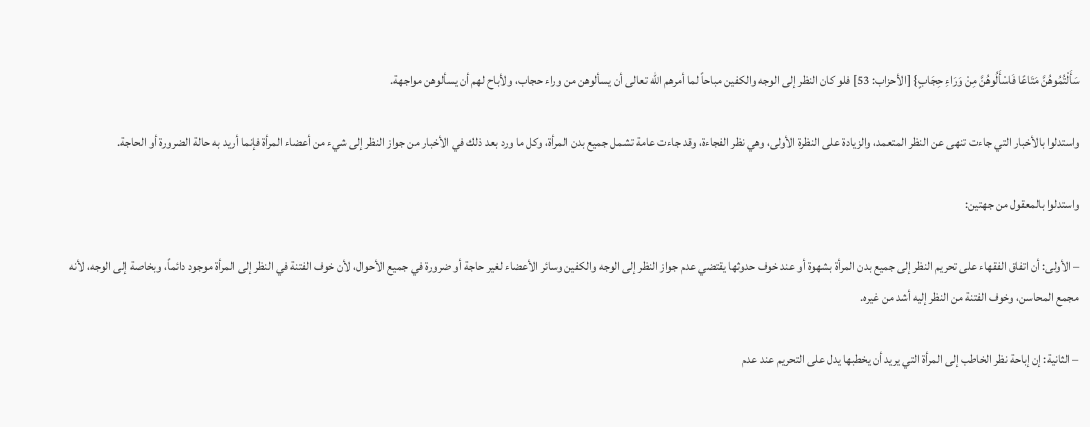سَأَلْتُمُوهُنَّ مَتَاعًا فَاسْأَلُوهُنَّ مِنْ وَرَاءِ حِجَابٍ} [الأحزاب: 53] فلو كان النظر إلى الوجه والكفين مباحاً لما أمرهم الله تعالى أن يسألوهن من وراء حجاب، ولأباح لهم أن يسألوهن مواجهة.

واستدلوا بالأخبار التي جاءت تنهى عن النظر المتعمد، والزيادة على النظرة الأولى، وهي نظر الفجاءة، وقد جاءت عامة تشمل جميع بدن المرأة، وكل ما ورد بعد ذلك في الأخبار من جواز النظر إلى شيء من أعضاء المرأة فإنما أريد به حالة الضرورة أو الحاجة.

واستدلوا بالمعقول من جهتين:

– الأولى: أن اتفاق الفقهاء على تحريم النظر إلى جميع بدن المرأة بشهوة أو عند خوف حدوثها يقتضي عدم جواز النظر إلى الوجه والكفين وسائر الأعضاء لغير حاجة أو ضرورة في جميع الأحوال، لأن خوف الفتنة في النظر إلى المرأة موجود دائماً، وبخاصة إلى الوجه، لأنه مجمع المحاسن، وخوف الفتنة من النظر إليه أشد من غيره.

– الثانية: إن إباحة نظر الخاطب إلى المرأة التي يريد أن يخطبها يدل على التحريم عند عدم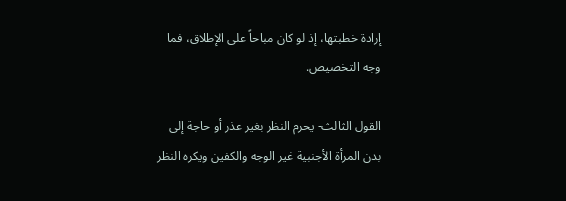إرادة خطبتها، إذ لو كان مباحاً على الإطلاق، فما وجه التخصيص.

القول الثالث- يحرم النظر بغير عذر أو حاجة إلى بدن المرأة الأجنبية غير الوجه والكفين ويكره النظر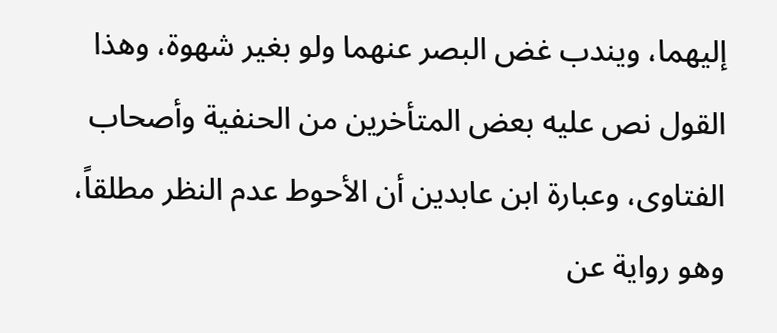إليهما، ويندب غض البصر عنهما ولو بغير شهوة، وهذا القول نص عليه بعض المتأخرين من الحنفية وأصحاب الفتاوى، وعبارة ابن عابدين أن الأحوط عدم النظر مطلقاً، وهو رواية عن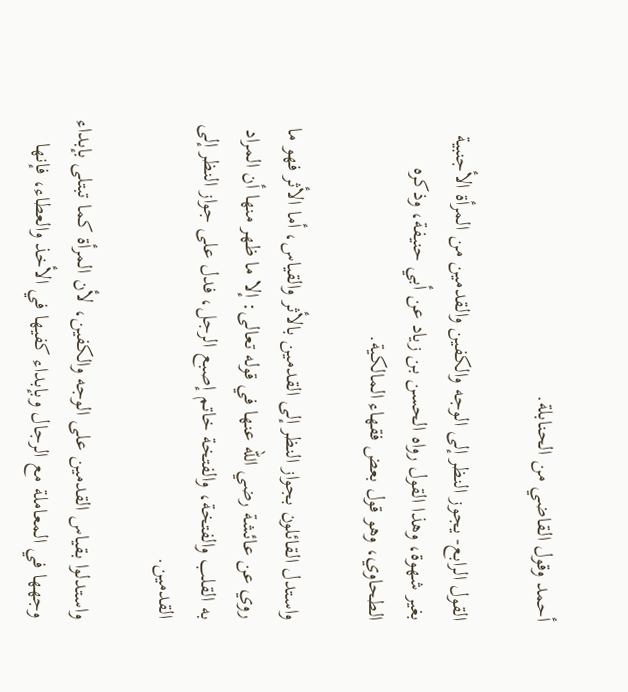أحمد وقول القاضي من الحنابلة.

القول الرابع- يجوز النظر إلى الوجه والكفين والقدمين من المرأة الأجنبية بغير شهوة، وهذا القول رواه الحسن بن زياد عن أبي حنيفة، وذكره الطحاوي، وهو قول بعض فقهاء المالكية.

واستدل القائلون بجواز النظر إلى القدمين بالأثر والقياس، أما الأثر فهو ما روي عن عائشة رضي الله عنها في قوله تعالى: إلا ما ظهر منها أن المراد به القلب والفتخة، والفتخة خاتم إصبع الرجل، فدل على جواز النظر إلى القدمين.

واستدلوا بقياس القدمين على الوجه والكفين، لأن المرأة كما تبتلى بإبداء وجهها في المعاملة مع الرجال وبإبداء كفيها في الأخذ والعطاء، فإنها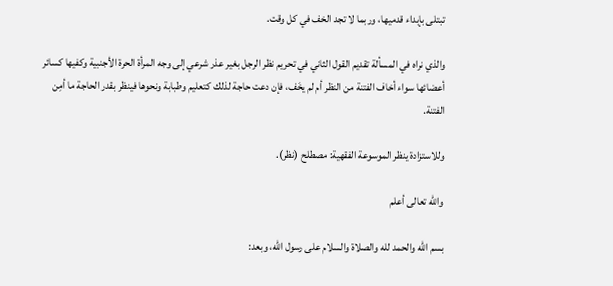تبتلى بإبداء قدميها، وربما لا تجد الخف في كل وقت.

والذي نراه في المسألة تقديم القول الثاني في تحريم نظر الرجل بغير عذر شرعي إلى وجه المرأة الحرة الأجنبية وكفيها كسائر أعضائها سواء أخاف الفتنة من النظر أم لم يخَف، فإن دعت حاجة لذلك كتعليم وطبابة ونحوها فينظر بقدر الحاجة ما أمِن الفتنة.

وللاستزادة ينظر الموسوعة الفقهية: مصطلح (نظر).

والله تعالى أعلم

بسم الله والحمد لله والصلاة والسلام على رسول الله، وبعد: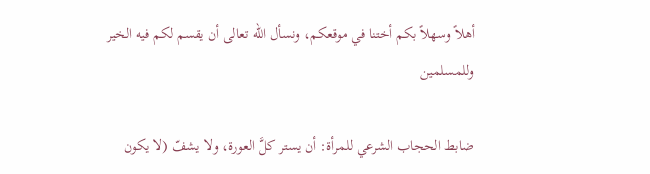أهلاً وسهلاً بكم أختنا في موقعكم، ونسأل الله تعالى أن يقسم لكم فيه الخير وللمسلمين

ضابط الحجاب الشرعي للمرأة: أن يستر كلَّ العورة، ولا يشفّ (لا يكون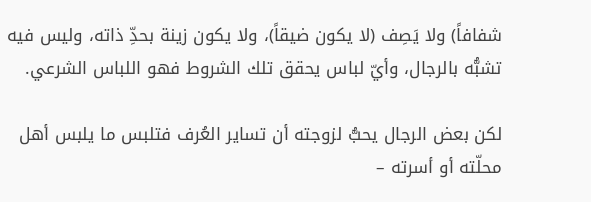شفافاً) ولا يَصِف (لا يكون ضيقاً)، ولا يكون زينة بحدِّ ذاته، وليس فيه تشبُّه بالرجال، وأيّ لباس يحقق تلك الشروط فهو اللباس الشرعي.

لكن بعض الرجال يحبُّ لزوجته أن تساير العُرف فتلبس ما يلبس أهل محلّته أو أسرته –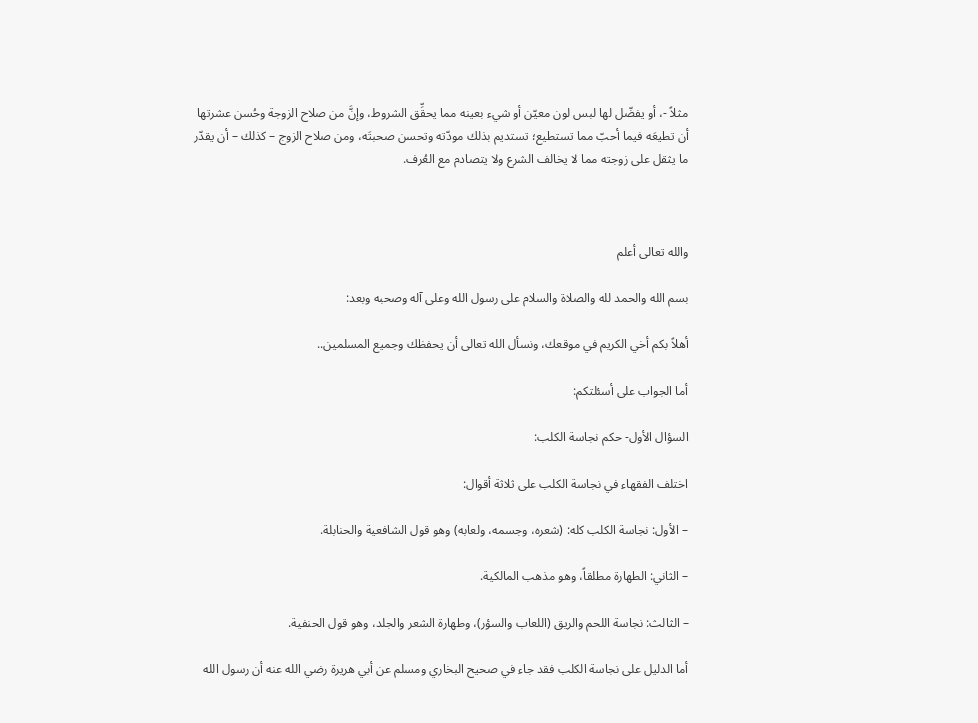مثلاً -، أو يفضّل لها لبس لون معيّن أو شيء بعينه مما يحقِّق الشروط، وإنَّ من صلاح الزوجة وحُسن عشرتها أن تطيعَه فيما أحبّ مما تستطيع؛ تستديم بذلك مودّته وتحسن صحبتَه، ومن صلاح الزوج – كذلك – أن يقدّر ما يثقل على زوجته مما لا يخالف الشرع ولا يتصادم مع العُرف.



والله تعالى أعلم

بسم الله والحمد لله والصلاة والسلام على رسول الله وعلى آله وصحبه وبعد:

أهلاً بكم أخي الكريم في موقعك، ونسأل الله تعالى أن يحفظك وجميع المسلمين..

أما الجواب على أسئلتكم:

السؤال الأول- حكم نجاسة الكلب:

اختلف الفقهاء في نجاسة الكلب على ثلاثة أقوال:

– الأول: نجاسة الكلب كله: (شعره، وجسمه، ولعابه) وهو قول الشافعية والحنابلة.

– الثاني: الطهارة مطلقاً، وهو مذهب المالكية.

– الثالث: نجاسة اللحم والريق (اللعاب والسؤر)، وطهارة الشعر والجلد، وهو قول الحنفية.

أما الدليل على نجاسة الكلب فقد جاء في صحيح البخاري ومسلم عن أبي هريرة رضي الله عنه أن رسول الله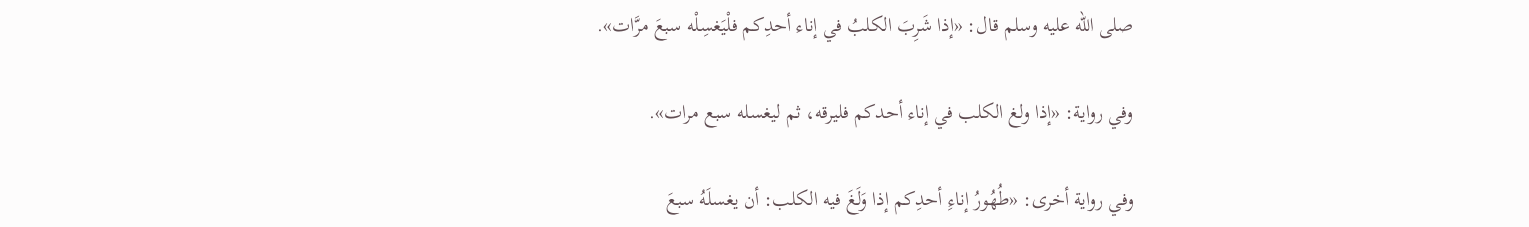صلى الله عليه وسلم قال: «إذا شَرِبَ الكلبُ في إناء أحدِكم فلْيَغسِلْه سبعَ مرَّات».

وفي رواية: «إذا ولغ الكلب في إناء أحدكم فليرقه، ثم ليغسله سبع مرات».

وفي رواية أخرى: «طُهُورُ إناءِ أحدِكم إذا وَلَغَ فيه الكلب: أن يغسلَهُ سبعَ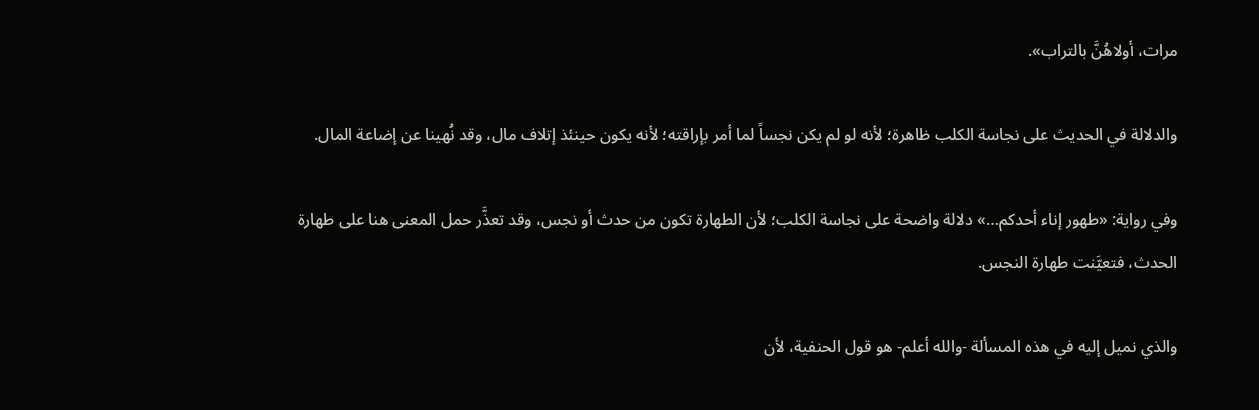مرات، أولاهُنَّ بالتراب».

والدلالة في الحديث على نجاسة الكلب ظاهرة؛ لأنه لو لم يكن نجساً لما أمر بإراقته؛ لأنه يكون حينئذ إتلاف مال، وقد نُهينا عن إضاعة المال.

وفي رواية: «طهور إناء أحدكم…» دلالة واضحة على نجاسة الكلب؛ لأن الطهارة تكون من حدث أو نجس، وقد تعذَّر حمل المعنى هنا على طهارة الحدث، فتعيَّنت طهارة النجس.

والذي نميل إليه في هذه المسألة -والله أعلم- هو قول الحنفية، لأن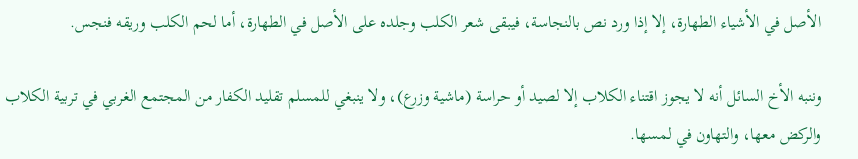الأصل في الأشياء الطهارة، إلا إذا ورد نص بالنجاسة، فيبقى شعر الكلب وجلده على الأصل في الطهارة، أما لحم الكلب وريقه فنجس.

وننبه الأخ السائل أنه لا يجوز اقتناء الكلاب إلا لصيد أو حراسة (ماشية وزرع)، ولا ينبغي للمسلم تقليد الكفار من المجتمع الغربي في تربية الكلاب والركض معها، والتهاون في لمسها.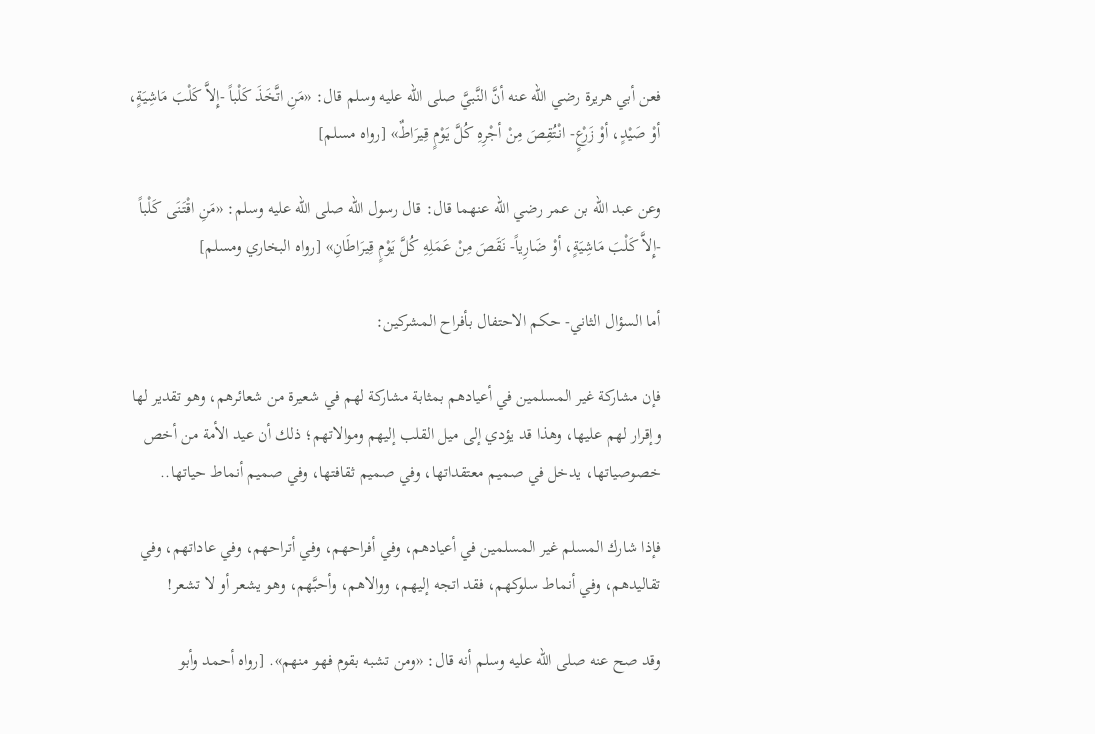فعن أبي هريرة رضي الله عنه أنَّ النَّبيَّ صلى الله عليه وسلم قال: «مَنِ اتَّخَذَ كَلْباً -إِلاَّ كَلْبَ مَاشِيَةٍ، أوْ صَيْدٍ، أوْ زَرْعٍ- انْتُقِصَ مِنْ أجْرِهِ كُلَّ يَوْمٍ قِيرَاطٌ» [رواه مسلم]

وعن عبد الله بن عمر رضي الله عنهما قال: قال رسول الله صلى الله عليه وسلم: «مَنِ اقْتَنَى كَلْباً -إِلاَّ كَلْبَ مَاشِيَةٍ، أوْ ضَارِياً- نَقَصَ مِنْ عَمَلِهِ كُلَّ يَوْمٍ قِيرَاطَانِ» [رواه البخاري ومسلم]

أما السؤال الثاني- حكم الاحتفال بأفراح المشركين:

فإن مشاركة غير المسلمين في أعيادهم بمثابة مشاركة لهم في شعيرة من شعائرهم، وهو تقدير لها وإقرار لهم عليها، وهذا قد يؤدي إلى ميل القلب إليهم وموالاتهم؛ ذلك أن عيد الأمة من أخص خصوصياتها، يدخل في صميم معتقداتها، وفي صميم ثقافتها، وفي صميم أنماط حياتها..

فإذا شارك المسلم غير المسلمين في أعيادهم، وفي أفراحهم، وفي أتراحهم، وفي عاداتهم، وفي تقاليدهم، وفي أنماط سلوكهم، فقد اتجه إليهم، ووالاهم، وأحبَّهم، وهو يشعر أو لا تشعر!

وقد صح عنه صلى الله عليه وسلم أنه قال: «ومن تشبه بقوم فهو منهم». [رواه أحمد وأبو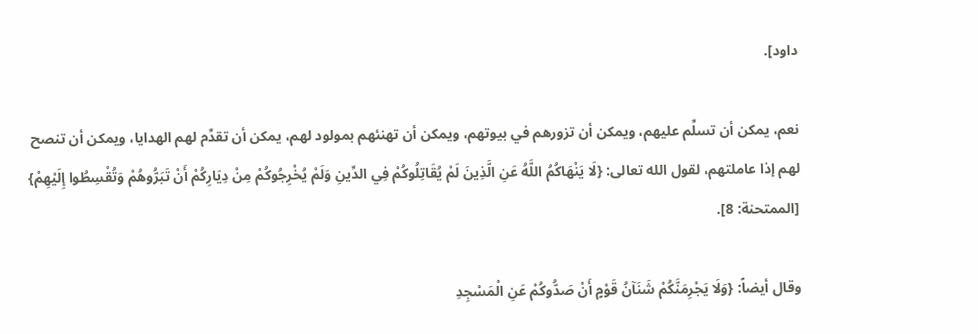داود].

نعم، يمكن أن تسلِّم عليهم، ويمكن أن تزورهم في بيوتهم، ويمكن أن تهنئهم بمولود لهم، يمكن أن تقدِّم لهم الهدايا، ويمكن أن تنصح لهم إذا عاملتهم، لقول الله تعالى: {لَا يَنْهَاكُمُ اللَّهُ عَنِ الَّذِينَ لَمْ يُقَاتِلُوكُمْ فِي الدِّينِ وَلَمْ يُخْرِجُوكُمْ مِنْ دِيَارِكُمْ أَنْ تَبَرُّوهُمْ وَتُقْسِطُوا إِلَيْهِمْ} [الممتحنة: 8].

وقال أيضاً: {وَلَا يَجْرِمَنَّكُمْ شَنَآنُ قَوْمٍ أَنْ صَدُّوكُمْ عَنِ الْمَسْجِدِ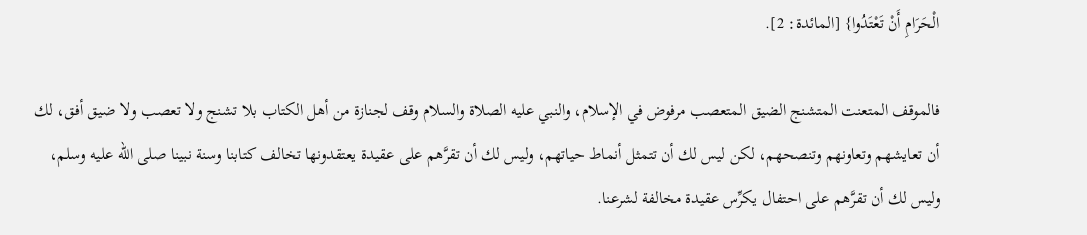الْحَرَامِ أَنْ تَعْتَدُوا} [المائدة: 2].

فالموقف المتعنت المتشنج الضيق المتعصب مرفوض في الإسلام، والنبي عليه الصلاة والسلام وقف لجنازة من أهل الكتاب بلا تشنج ولا تعصب ولا ضيق أفق، لك أن تعايشهم وتعاونهم وتنصحهم، لكن ليس لك أن تتمثل أنماط حياتهم، وليس لك أن تقرَّهم على عقيدة يعتقدونها تخالف كتابنا وسنة نبينا صلى الله عليه وسلم، وليس لك أن تقرَّهم على احتفال يكرِّس عقيدة مخالفة لشرعنا.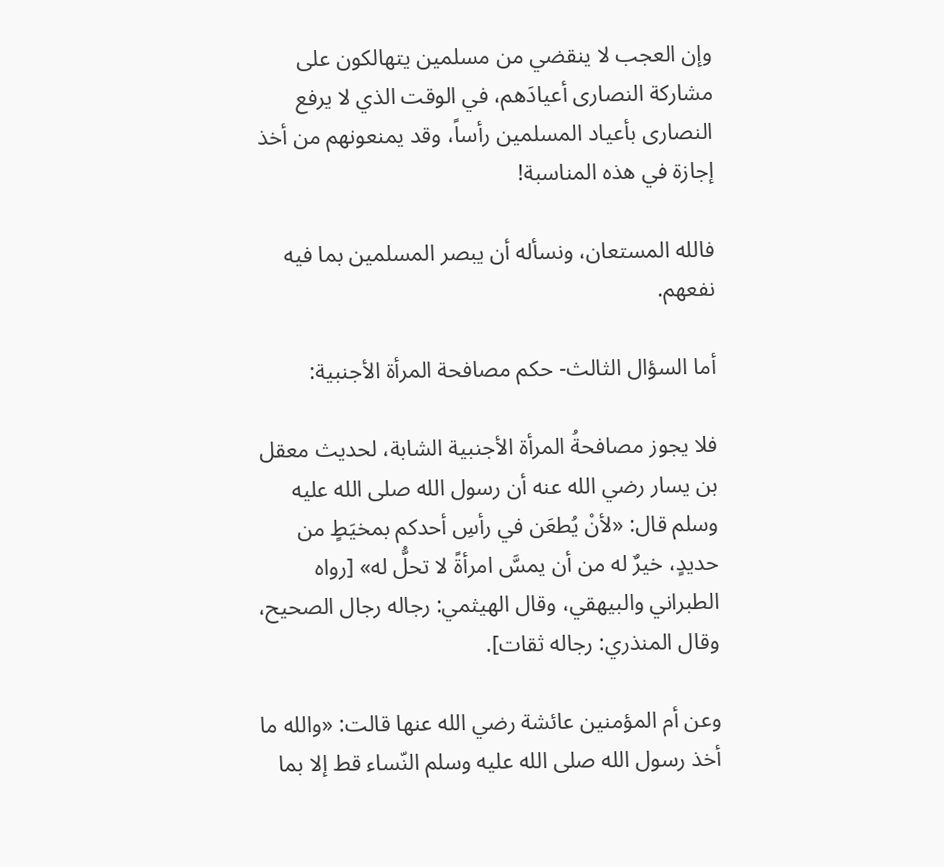وإن العجب لا ينقضي من مسلمين يتهالكون على مشاركة النصارى أعيادَهم، في الوقت الذي لا يرفع النصارى بأعياد المسلمين رأساً، وقد يمنعونهم من أخذ إجازة في هذه المناسبة!

فالله المستعان، ونسأله أن يبصر المسلمين بما فيه نفعهم.

أما السؤال الثالث- حكم مصافحة المرأة الأجنبية:

فلا يجوز مصافحةُ المرأة الأجنبية الشابة، لحديث معقل بن يسار رضي الله عنه أن رسول الله صلى الله عليه وسلم قال: «لأنْ يُطعَن في رأسِ أحدكم بمخيَطٍ من حديدٍ، خيرٌ له من أن يمسَّ امرأةً لا تحلُّ له» [رواه الطبراني والبيهقي، وقال الهيثمي: رجاله رجال الصحيح، وقال المنذري: رجاله ثقات].

وعن أم المؤمنين عائشة رضي الله عنها قالت: «والله ما أخذ رسول الله صلى الله عليه وسلم النّساء قط إلا بما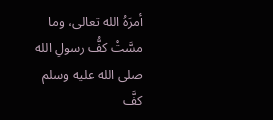أمرَهُ الله تعالى، وما مسَّتْ كفُّ رسولِ الله صلى الله عليه وسلم كفَّ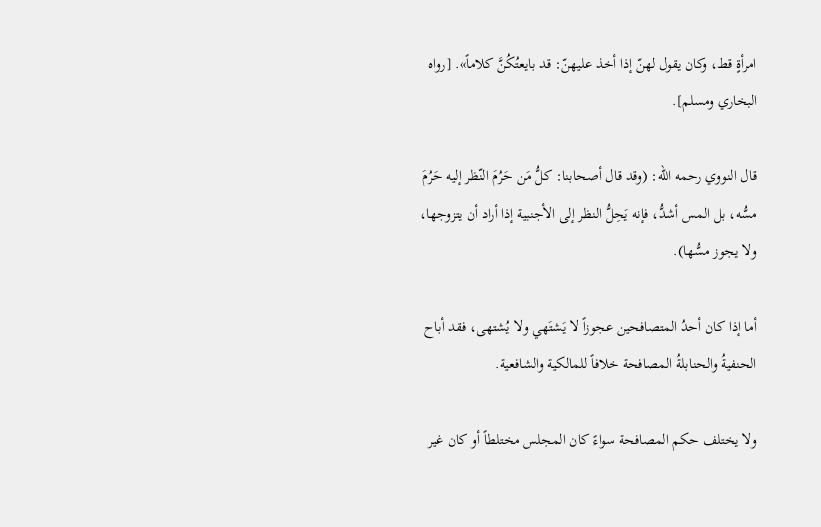امرأةٍ قط، وكان يقول لهنّ إذا أخذ عليهنّ: قد بايعتُكُنَّ كلاماً». [رواه البخاري ومسلم].

قال النووي رحمه الله: (وقد قال أصحابنا: كلُّ مَن حَرُمَ النّظر إليه حَرُمَ مسُّه، بل المس أشدُّ، فإنه يَحِلُّ النظر إلى الأجنبية إذا أراد أن يتزوجها، ولا يجوز مسُّها).

أما إذا كان أحدُ المتصافحين عجوزاً لا يَشتَهي ولا يُشتهى، فقد أباح الحنفيةُ والحنابلةُ المصافحة خلافاً للمالكية والشافعية.

ولا يختلف حكم المصافحة سواءً كان المجلس مختلطاً أو كان غير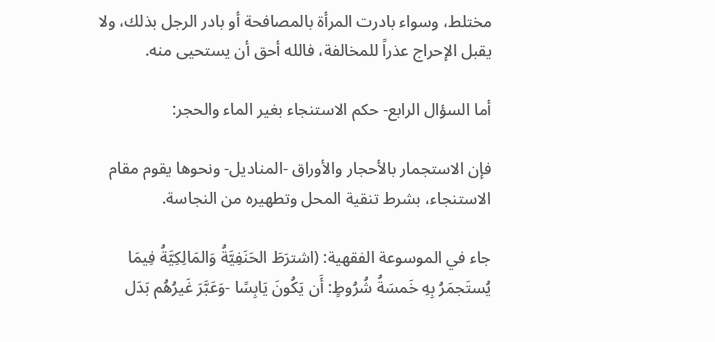مختلط، وسواء بادرت المرأة بالمصافحة أو بادر الرجل بذلك، ولا يقبل الإحراج عذراً للمخالفة، فالله أحق أن يستحيى منه.

أما السؤال الرابع- حكم الاستنجاء بغير الماء والحجر:

فإن الاستجمار بالأحجار والأوراق -المناديل- ونحوها يقوم مقام الاستنجاء، بشرط تنقية المحل وتطهيره من النجاسة.

جاء في الموسوعة الفقهية: (اشترَطَ الحَنَفِيَّةُ وَالمَالِكِيَّةُ فِيمَا يُستَجمَرُ بِهِ خَمسَةُ شُرُوطٍ: أَن يَكُونَ يَابِسًا -وَعَبَّرَ غَيرُهُم بَدَل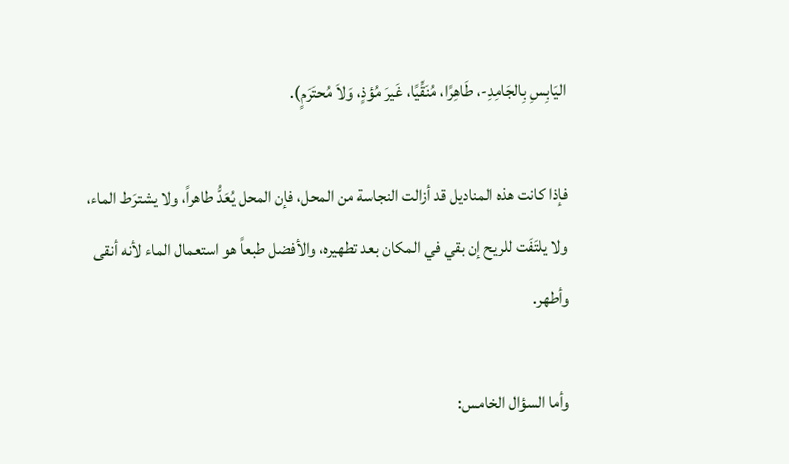اليَابِسِ بِالجَامِدِ-، طَاهِرًا، مُنَقِّيًا، غَيرَ مُؤذٍ، وَلاَ مُحتَرَمٍ).

فإذا كانت هذه المناديل قد أزالت النجاسة من المحل، فإن المحل يُعَدُّ طاهراً، ولا يشترَط الماء، ولا يلتَفَت للريح إن بقي في المكان بعد تطهيره، والأفضل طبعاً هو استعمال الماء لأنه أنقى وأطهر.

وأما السؤال الخامس: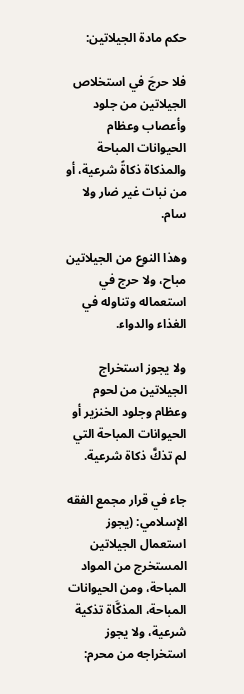حكم مادة الجيلاتين:

فلا حرجَ في استخلاص الجيلاتين من جلود وأعصاب وعظام الحيوانات المباحة والمذكاة ذكاةً شرعية، أو من نبات غير ضار ولا سام.

وهذا النوع من الجيلاتين مباح، ولا حرج في استعماله وتناوله في الغذاء والدواء.

ولا يجوز استخراج الجيلاتين من لحوم وعظام وجلود الخنزير أو الحيوانات المباحة التي لم تذكَّ ذكاة شرعية.

جاء في قرار مجمع الفقه الإسلامي: (يجوز استعمال الجيلاتين المستخرج من المواد المباحة، ومن الحيوانات المباحة، المذكَّاة تذكية شرعية، ولا يجوز استخراجه من محرم: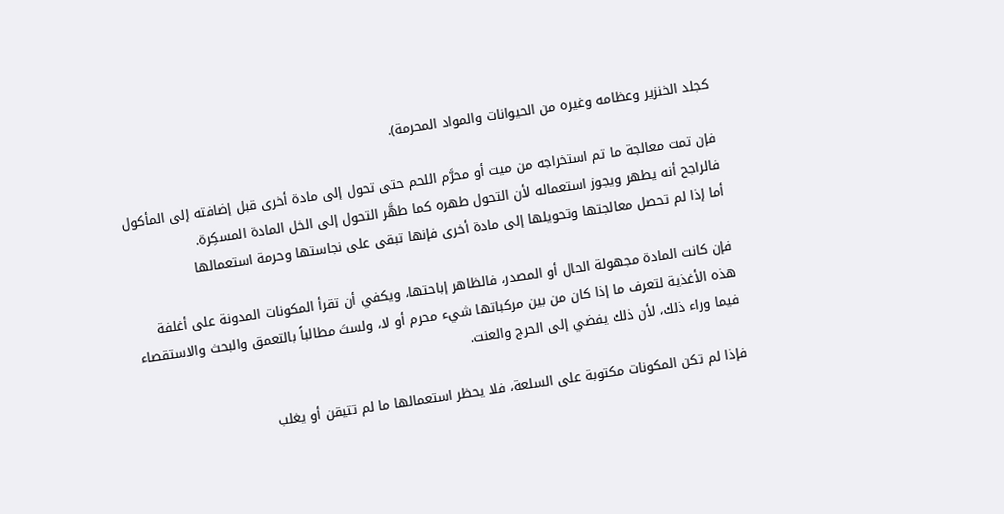كجلد الخنزير وعظامه وغيره من الحيوانات والمواد المحرمة).

فإن تمت معالجة ما تم استخراجه من ميت أو محرَّم اللحم حتى تحول إلى مادة أخرى قبل إضافته إلى المأكول فالراجح أنه يطهر ويجوز استعماله لأن التحول طهره كما طهَّر التحول إلى الخل المادة المسكِرة.
أما إذا لم تحصل معالجتها وتحويلها إلى مادة أخرى فإنها تبقى على نجاستها وحرمة استعمالها

فإن كانت المادة مجهولة الحال أو المصدر، فالظاهر إباحتها، ويكفي أن تقرأ المكونات المدونة على أغلفة هذه الأغذية لتعرف ما إذا كان من بين مركباتها شيء محرم أو لا، ولستَ مطالباً بالتعمق والبحث والاستقصاء فيما وراء ذلك، لأن ذلك يفضي إلى الحرج والعنت.

فإذا لم تكن المكونات مكتوبة على السلعة، فلا يحظر استعمالها ما لم تتيقن أو يغلب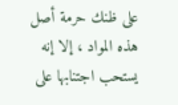على ظنك حرمة أصل هذه المواد ، إلا إنه يستحب اجتنابها على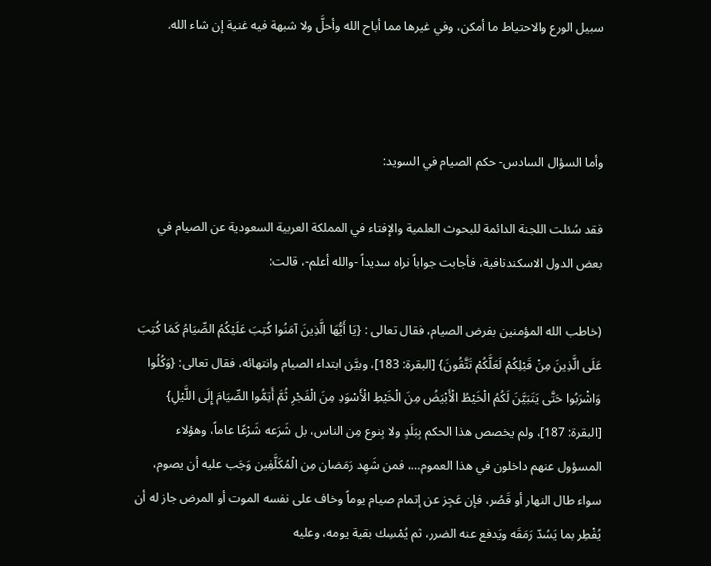سبيل الورع والاحتياط ما أمكن، وفي غيرها مما أباح الله وأحلَّ ولا شبهة فيه غنية إن شاء الله.



وأما السؤال السادس- حكم الصيام في السويد:

فقد سُئلت اللجنة الدائمة للبحوث العلمية والإفتاء في المملكة العربية السعودية عن الصيام في بعض الدول الاسكندنافية، فأجابت جواباً نراه سديداً -والله أعلم-، قالت:

(خاطب الله المؤمنين بفرض الصيام، فقال تعالى : {يَا أَيُّهَا الَّذِينَ آمَنُوا كُتِبَ عَلَيْكُمُ الصِّيَامُ كَمَا كُتِبَ عَلَى الَّذِينَ مِنْ قَبْلِكُمْ لَعَلَّكُمْ تَتَّقُونَ} [البقرة: 183]، وبيَّن ابتداء الصيام وانتهائه، فقال تعالى: {وَكُلُوا وَاشْرَبُوا حَتَّى يَتَبَيَّنَ لَكُمُ الْخَيْطُ الْأَبْيَضُ مِنَ الْخَيْطِ الْأَسْوَدِ مِنَ الْفَجْرِ ثُمَّ أَتِمُّوا الصِّيَامَ إِلَى اللَّيْلِ} [البقرة: 187]، ولم يخصص هذا الحكم بِبَلَدٍ ولا بِنوع مِن الناس، بل شَرَعه شَرْعًا عاماً، وهؤلاء المسؤول عنهم داخلون في هذا العموم…، فمن شَهِد رَمَضان مِن الْمُكَلَّفِين وَجَب عليه أن يصوم، سواء طال النهار أو قَصُر، فإن عَجِز عن إتمام صيام يوماً وخاف على نفسه الموت أو المرض جاز له أن يُفْطِر بما يَسُدّ رَمَقَه ويَدفع عنه الضرر، ثم يُمْسِك بقية يومه، وعليه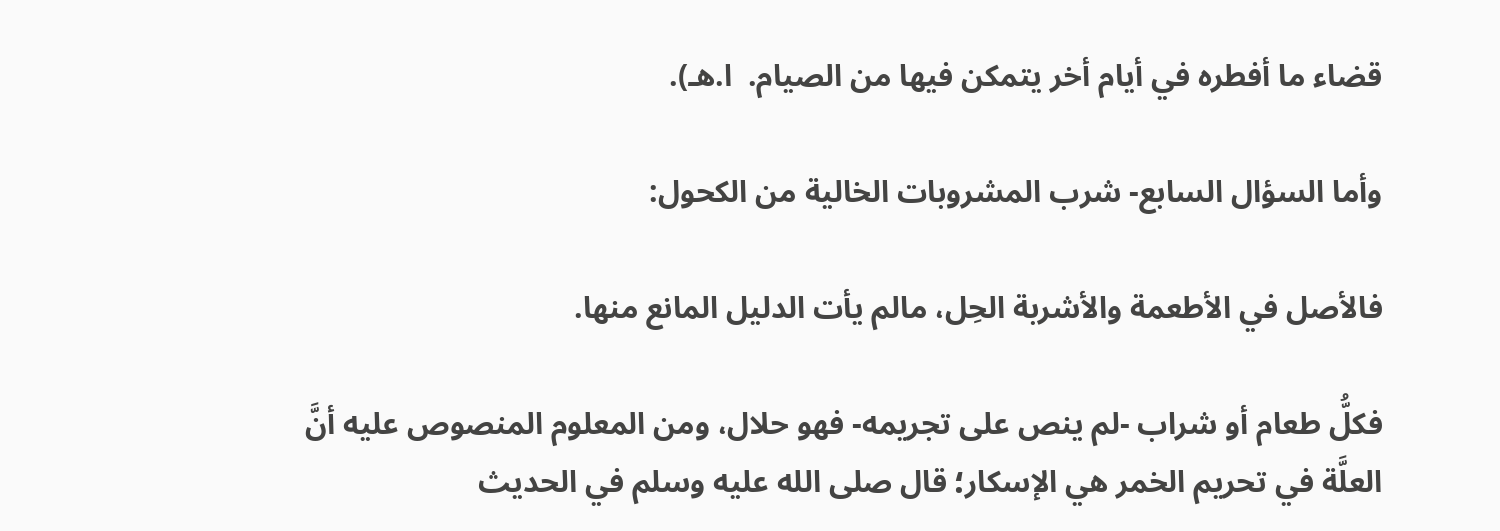قضاء ما أفطره في أيام أخر يتمكن فيها من الصيام.  ا.هـ).

وأما السؤال السابع- شرب المشروبات الخالية من الكحول:

فالأصل في الأطعمة والأشربة الحِل، مالم يأت الدليل المانع منها.

فكلُّ طعام أو شراب -لم ينص على تجريمه- فهو حلال، ومن المعلوم المنصوص عليه أنَّ العلَّة في تحريم الخمر هي الإسكار؛ قال صلى الله عليه وسلم في الحديث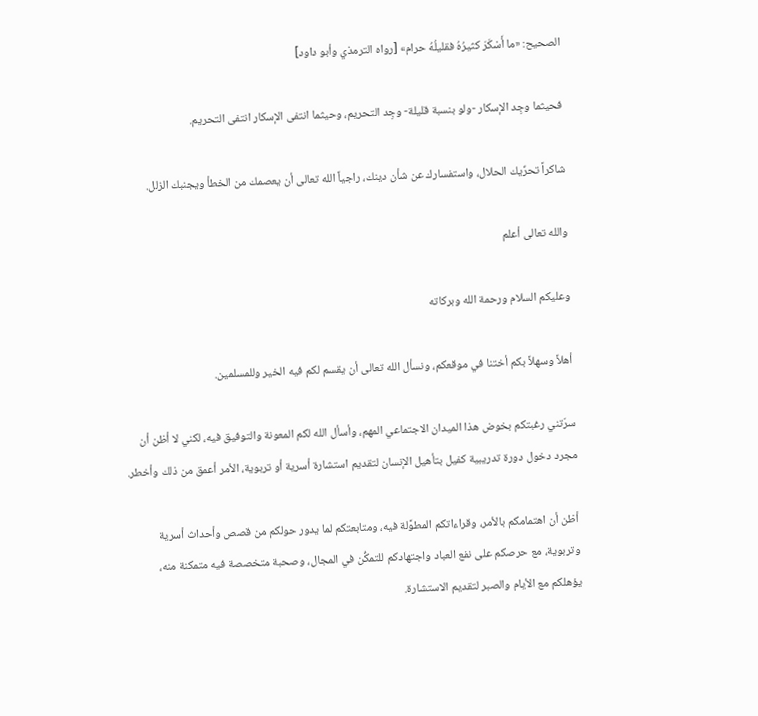الصحيح: «ما أَسْكَرَ كثيرُهُ فقليلُهُ حرام» [رواه الترمذي وأبو داود]

فحيثما وجِد الإسكار -ولو بنسبة قليلة- وجِد التحريم، وحيثما انتفى الإسكار انتفى التحريم.

شاكراً تحرِّيك الحلال، واستفسارك عن شأن دينك، راجياً الله تعالى أن يعصمك من الخطأ ويجنبك الزلل.

والله تعالى أعلم

وعليكم السلام ورحمة الله وبركاته

أهلاً وسهلاً بكم أختنا في موقعكم، ونسأل الله تعالى أن يقسم لكم فيه الخير وللمسلمين.

سرّتني رغبتكم بخوض هذا الميدان الاجتماعي المهم، وأسأل الله لكم المعونة والتوفيق فيه، لكني لا أظن أن مجرد دخول دورة تدريبية كفيل بتأهيل الإنسان لتقديم استشارة أسرية أو تربوية، الأمر أعمق من ذلك وأخطر.

أظن أن اهتمامكم بالأمر، وقراءاتكم المطوَّلة فيه، ومتابعتكم لما يدور حولكم من قصص وأحداث أسرية وتربوية، مع حرصكم على نفع العباد واجتهادكم للتمكُّن في المجال، وصحبة متخصصة فيه متمكنة منه، يؤهلكم مع الأيام والصبر لتقديم الاستشارة.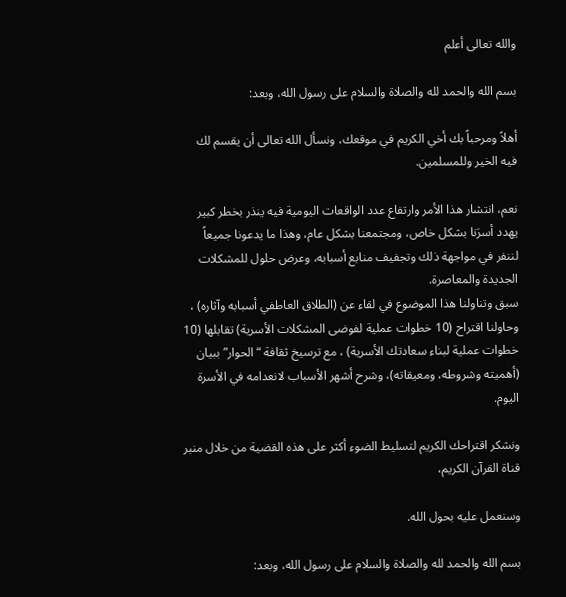والله تعالى أعلم

بسم الله والحمد لله والصلاة والسلام على رسول الله، وبعد:

أهلاً ومرحباً بك أخي الكريم في موقعك، ونسأل الله تعالى أن يقسم لك فيه الخير وللمسلمين.

نعم، انتشار هذا الأمر وارتفاع عدد الواقعات اليومية فيه ينذر بخطر كبير يهدد أسرَنا بشكل خاص، ومجتمعنا بشكل عام، وهذا ما يدعونا جميعاً لننفر في مواجهة ذلك وتجفيف منابع أسبابه، وعرض حلول للمشكلات الجديدة والمعاصرة.
سبق وتناولنا هذا الموضوع في لقاء عن (الطلاق العاطفي أسبابه وآثاره) ، وحاولنا اقتراح (10 خطوات عملية لفوضى المشكلات الأسرية) تقابلها (10 خطوات عملية لبناء سعادتك الأسرية) ، مع ترسيخ ثقافة “الحوار” ببيان (أهميته وشروطه، ومعيقاته)، وشرح أشهر الأسباب لانعدامه في الأسرة اليوم.

ونشكر اقتراحك الكريم لتسليط الضوء أكثر على هذه القضية من خلال منبر قناة القرآن الكريم،

وسنعمل عليه بحول الله.

بسم الله والحمد لله والصلاة والسلام على رسول الله، وبعد: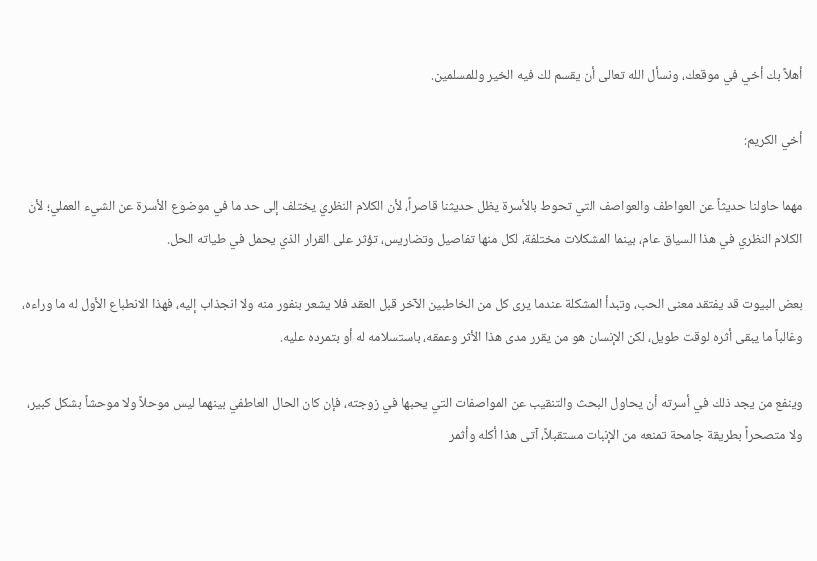أهلاً بك أخي في موقعك، ونسأل الله تعالى أن يقسم لك فيه الخير وللمسلمين.

أخي الكريم:

مهما حاولنا حديثاً عن العواطف والعواصف التي تحوط بالأسرة يظل حديثنا قاصراً، لأن الكلام النظري يختلف إلى حد ما في موضوع الأسرة عن الشيء العملي؛ لأن الكلام النظري في هذا السياق عام، بينما المشكلات مختلفة، لكل منها تفاصيل وتضاريس، تؤثر على القرار الذي يحمل في طياته الحل.

بعض البيوت قد يفتقد معنى الحب، وتبدأ المشكلة عندما يرى كل من الخاطبين الآخر قبل العقد فلا يشعر بنفور منه ولا انجذاب إليه، فهذا الانطباع الأول له ما وراءه، وغالباً ما يبقى أثره لوقت طويل، لكن الإنسان هو من يقرر مدى هذا الأثر وعمقه، باستسلامه له أو بتمرده عليه.

وينفع من يجد ذلك في أسرته أن يحاول البحث والتنقيب عن المواصفات التي يحبها في زوجته، فإن كان الحال العاطفي بينهما ليس موحلاً ولا موحشاً بشكل كبير، ولا متصحراً بطريقة جامحة تمنعه من الإنبات مستقبلاً، آتى هذا أكله وأثمر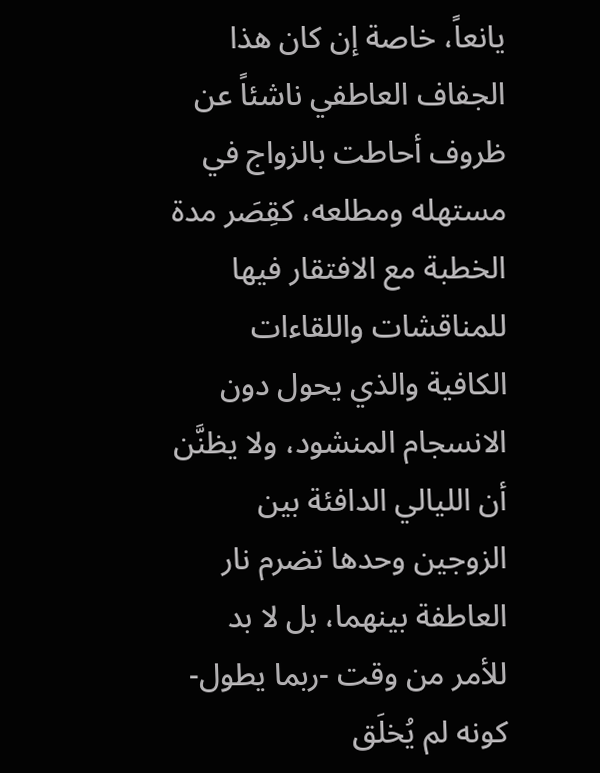يانعاً، خاصة إن كان هذا الجفاف العاطفي ناشئاً عن ظروف أحاطت بالزواج في مستهله ومطلعه، كقِصَر مدة الخطبة مع الافتقار فيها للمناقشات واللقاءات الكافية والذي يحول دون الانسجام المنشود، ولا يظنَّن أن الليالي الدافئة بين الزوجين وحدها تضرم نار العاطفة بينهما، بل لا بد للأمر من وقت -ربما يطول- كونه لم يُخلَق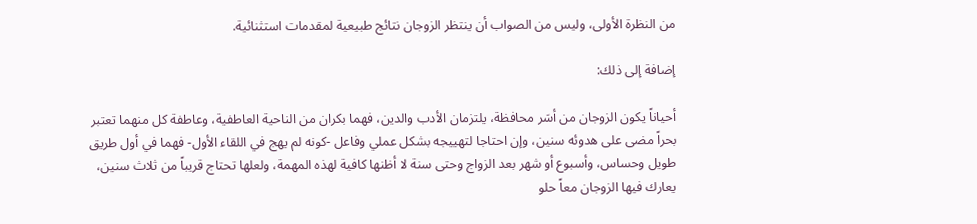من النظرة الأولى، وليس من الصواب أن ينتظر الزوجان نتائج طبيعية لمقدمات استثنائية.

إضافة إلى ذلك:

أحياناً يكون الزوجان من أسَر محافظة، يلتزمان الأدب والدين، فهما بكران من الناحية العاطفية، وعاطفة كل منهما تعتبر بحراً مضى على هدوئه سنين، وإن احتاجا لتهييجه بشكل عملي وفاعل -كونه لم يهج في اللقاء الأول- فهما في أول طريق طويل وحساس، وأسبوع أو شهر بعد الزواج وحتى سنة لا أظنها كافية لهذه المهمة، ولعلها تحتاج قريباً من ثلاث سنين، يعارك فيها الزوجان معاً حلو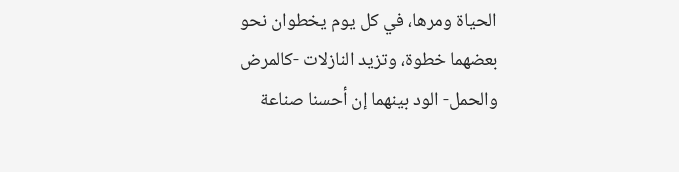الحياة ومرها، في كل يوم يخطوان نحو بعضهما خطوة، وتزيد النازلات -كالمرض والحمل- الود بينهما إن أحسنا صناعة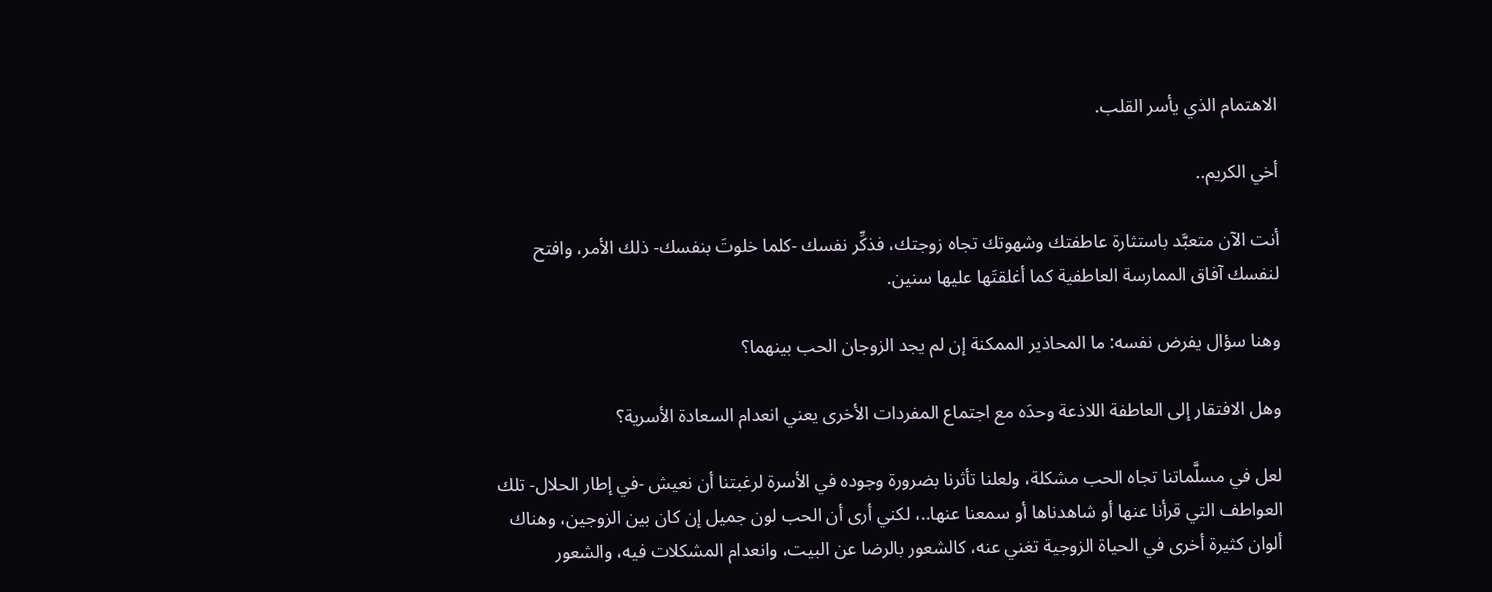الاهتمام الذي يأسر القلب.

أخي الكريم..

أنت الآن متعبَّد باستثارة عاطفتك وشهوتك تجاه زوجتك، فذكِّر نفسك -كلما خلوتَ بنفسك- ذلك الأمر، وافتح لنفسك آفاق الممارسة العاطفية كما أغلقتَها عليها سنين.

وهنا سؤال يفرض نفسه: ما المحاذير الممكنة إن لم يجد الزوجان الحب بينهما؟

وهل الافتقار إلى العاطفة اللاذعة وحدَه مع اجتماع المفردات الأخرى يعني انعدام السعادة الأسرية؟

لعل في مسلَّماتنا تجاه الحب مشكلة، ولعلنا تأثرنا بضرورة وجوده في الأسرة لرغبتنا أن نعيش -في إطار الحلال- تلك العواطف التي قرأنا عنها أو شاهدناها أو سمعنا عنها..، لكني أرى أن الحب لون جميل إن كان بين الزوجين، وهناك ألوان كثيرة أخرى في الحياة الزوجية تغني عنه، كالشعور بالرضا عن البيت، وانعدام المشكلات فيه، والشعور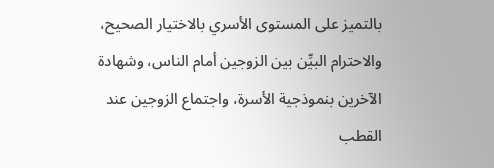بالتميز على المستوى الأسري بالاختيار الصحيح، والاحترام البيِّن بين الزوجين أمام الناس، وشهادة الآخرين بنموذجية الأسرة، واجتماع الزوجين عند القطب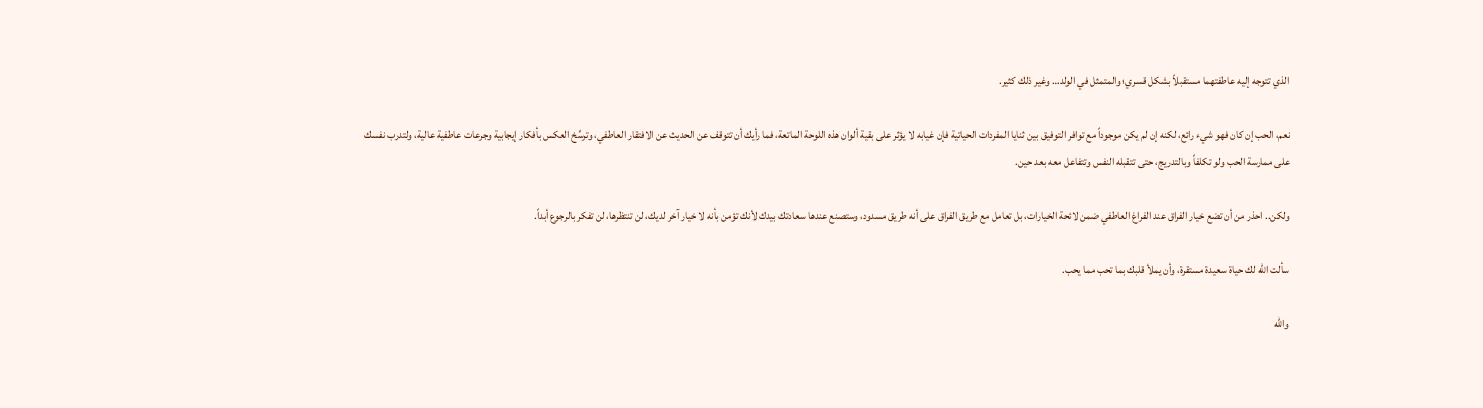الذي تتوجه إليه عاطفتهما مستقبلاً بشكل قسري؛ والمتمثل في الولد… وغير ذلك كثير.

نعم، الحب إن كان فهو شيء رائع، لكنه إن لم يكن موجوداً مع توافر التوفيق بين ثنايا المفردات الحياتية فإن غيابه لا يؤثر على بقية ألوان هذه اللوحة الماتعة، فما رأيك أن تتوقف عن الحديث عن الافتقار العاطفي، وترسِّخ العكس بأفكار إيجابية وجرعات عاطفية عالية، ولتدرب نفسك على ممارسة الحب ولو تكلفاً وبالتدريج، حتى تتقبله النفس وتتفاعل معه بعد حين.

ولكن.. احذر من أن تضع خيار الفراق عند الفراغ العاطفي ضمن لائحة الخيارات، بل تعامل مع طريق الفراق على أنه طريق مسدود، وستصنع عندها سعادتك بيدك لأنك تؤمن بأنه لا خيار آخر لديك، لن تنتظرها، لن تفكر بالرجوع أبداً.

سألت الله لك حياة سعيدة مستقرة، وأن يملأ قلبك بما تحب مما يحب.

والله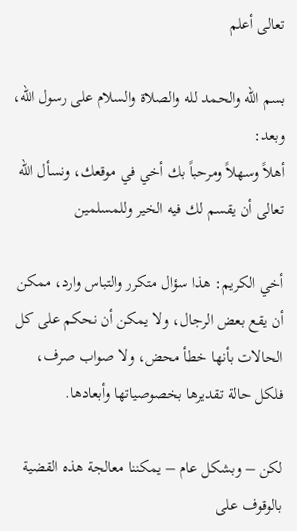تعالى أعلم

بسم الله والحمد لله والصلاة والسلام على رسول الله، وبعد:
أهلاً وسهلاً ومرحباً بك أخي في موقعك، ونسأل الله تعالى أن يقسم لك فيه الخير وللمسلمين

أخي الكريم: هذا سؤال متكرر والتباس وارد، ممكن أن يقع بعض الرجال، ولا يمكن أن نحكم على كل الحالات بأنها خطأ محض، ولا صواب صرف، فلكل حالة تقديرها بخصوصياتها وأبعادها.

لكن – وبشكل عام – يمكننا معالجة هذه القضية بالوقوف على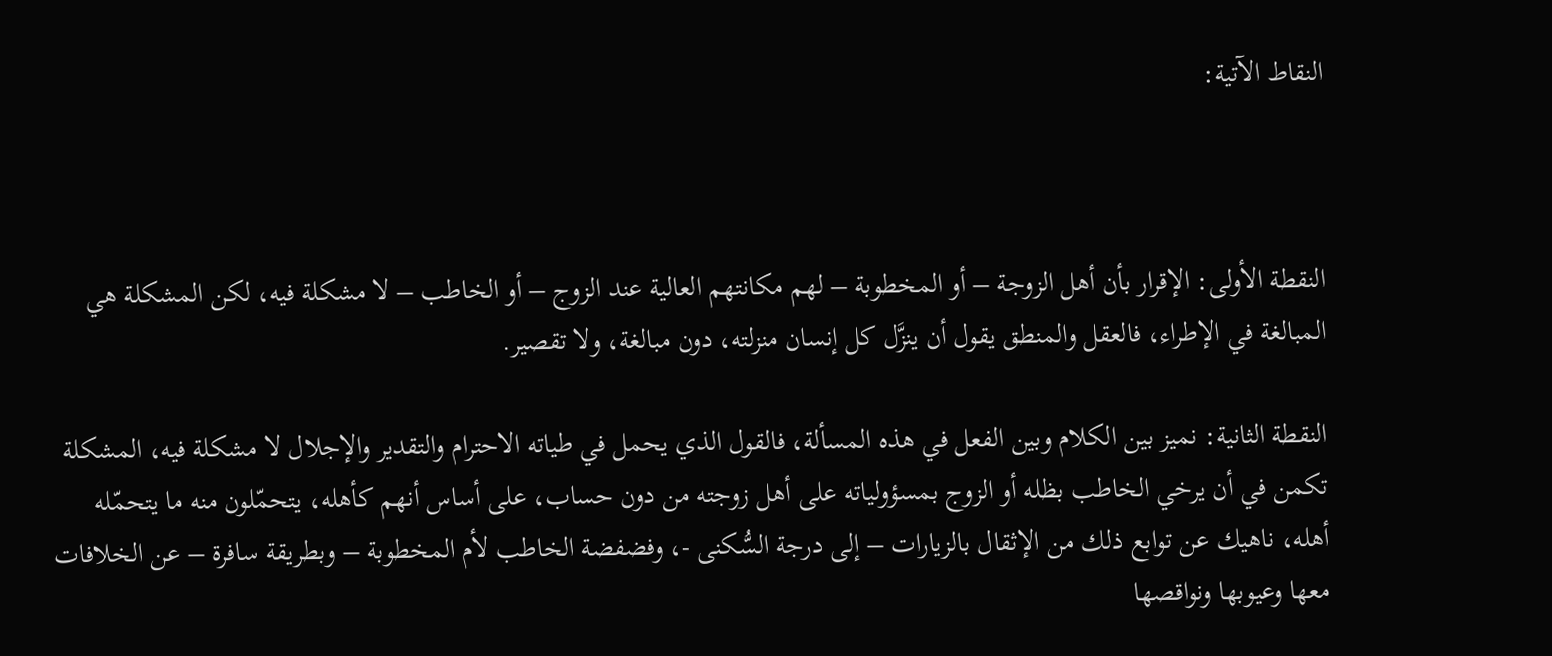النقاط الآتية:



النقطة الأولى: الإقرار بأن أهل الزوجة – أو المخطوبة – لهم مكانتهم العالية عند الزوج – أو الخاطب – لا مشكلة فيه، لكن المشكلة هي المبالغة في الإطراء، فالعقل والمنطق يقول أن ينزَّل كل إنسان منزلته، دون مبالغة، ولا تقصير.

النقطة الثانية: نميز بين الكلام وبين الفعل في هذه المسألة، فالقول الذي يحمل في طياته الاحترام والتقدير والإجلال لا مشكلة فيه، المشكلة تكمن في أن يرخي الخاطب بظله أو الزوج بمسؤولياته على أهل زوجته من دون حساب، على أساس أنهم كأهله، يتحمّلون منه ما يتحمّله أهله، ناهيك عن توابع ذلك من الإثقال بالزيارات – إلى درجة السُّكنى -، وفضفضة الخاطب لأم المخطوبة – وبطريقة سافرة – عن الخلافات معها وعيوبها ونواقصها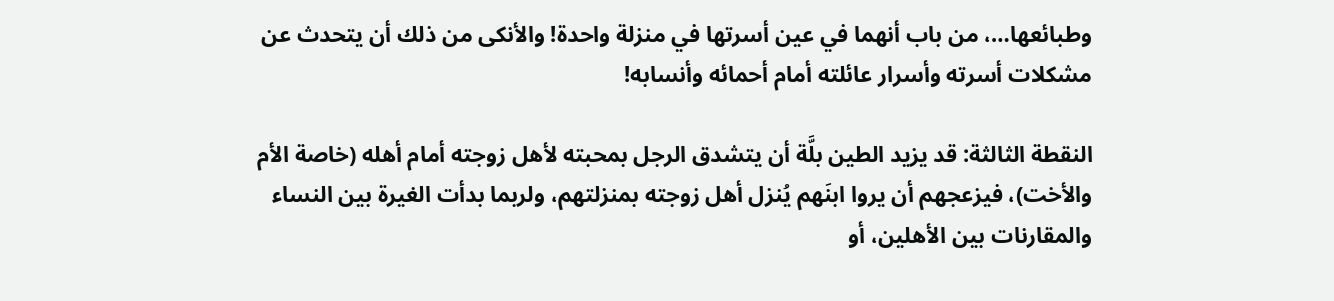وطبائعها…، من باب أنهما في عين أسرتها في منزلة واحدة! والأنكى من ذلك أن يتحدث عن مشكلات أسرته وأسرار عائلته أمام أحمائه وأنسابه!

النقطة الثالثة: قد يزيد الطين بلَّة أن يتشدق الرجل بمحبته لأهل زوجته أمام أهله (خاصة الأم والأخت)، فيزعجهم أن يروا ابنَهم يُنزل أهل زوجته بمنزلتهم، ولربما بدأت الغيرة بين النساء والمقارنات بين الأهلين، أو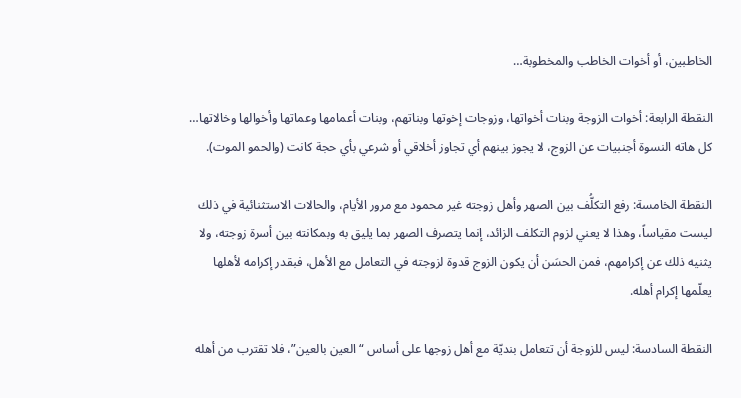الخاطبين، أو أخوات الخاطب والمخطوبة…

النقطة الرابعة: أخوات الزوجة وبنات أخواتها، وزوجات إخوتها وبناتهم، وبنات أعمامها وعماتها وأخوالها وخالاتها… كل هاته النسوة أجنبيات عن الزوج، لا يجوز بينهم أي تجاوز أخلاقي أو شرعي بأي حجة كانت (والحمو الموت).

النقطة الخامسة: رفع التكلُّف بين الصهر وأهل زوجته غير محمود مع مرور الأيام، والحالات الاستثنائية في ذلك ليست مقياساً، وهذا لا يعني لزوم التكلف الزائد، إنما يتصرف الصهر بما يليق به وبمكانته بين أسرة زوجته، ولا يثنيه ذلك عن إكرامهم، فمن الحسَن أن يكون الزوج قدوة لزوجته في التعامل مع الأهل، فبقدر إكرامه لأهلها يعلّمها إكرام أهله.

النقطة السادسة: ليس للزوجة أن تتعامل بنديّة مع أهل زوجها على أساس “العين بالعين”، فلا تقترب من أهله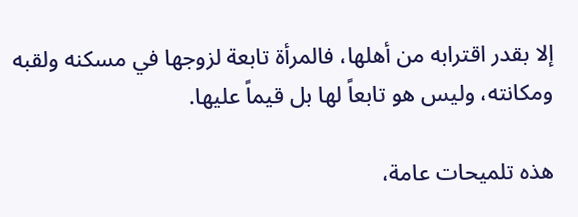إلا بقدر اقترابه من أهلها، فالمرأة تابعة لزوجها في مسكنه ولقبه ومكانته، وليس هو تابعاً لها بل قيماً عليها.

هذه تلميحات عامة،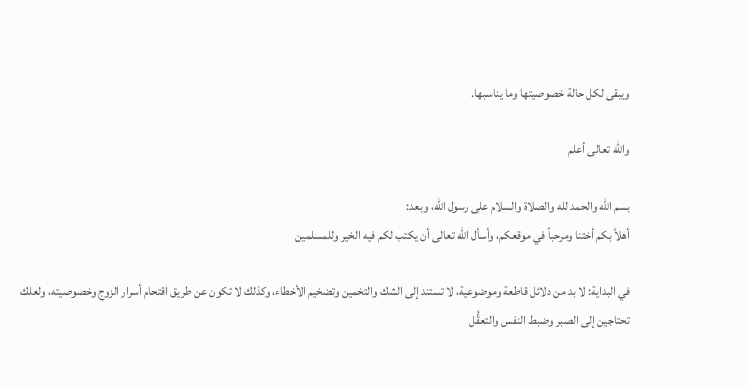ويبقى لكل حالة خصوصيتها وما يناسبها.

والله تعالى أعلم

بسم الله والحمد لله والصلاة والسلام على رسول الله، وبعد:
أهلاً بكم أختنا ومرحباً في موقعكم، وأسأل الله تعالى أن يكتب لكم فيه الخير وللمسلمين

في البداية: لا بد من دلائل قاطعة وموضوعية، لا تستند إلى الشك والتخمين وتضخيم الأخطاء، وكذلك لا تكون عن طريق اقتحام أسرار الزوج وخصوصيته، ولعلك تحتاجين إلى الصبر وضبط النفس والتعقُّل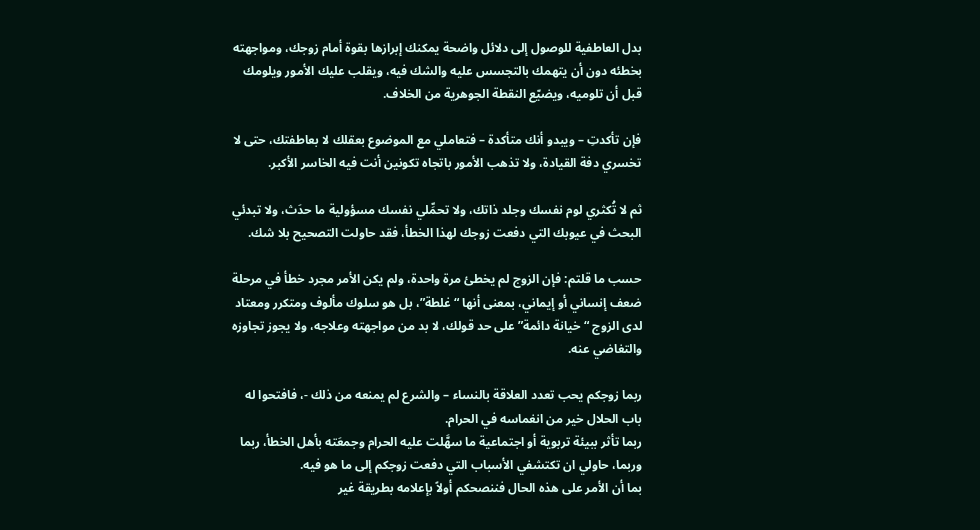بدل العاطفية للوصول إلى دلائل واضحة يمكنك إبرازها بقوة أمام زوجك، ومواجهته بخطئه دون أن يتهمك بالتجسس عليه والشك فيه، ويقلب عليك الأمور ويلومك قبل أن تلوميه، ويضيّع النقطة الجوهرية من الخلاف.

فإن تأكدتِ – ويبدو أنك متأكدة – فتعاملي مع الموضوع بعقلك لا بعاطفتك، حتى لا تخسري دفة القيادة، ولا تذهب الأمور باتجاه تكونين أنت فيه الخاسر الأكبر.

ثم لا تُكثري لوم نفسك وجلد ذاتك، ولا تحمِّلي نفسك مسؤولية ما حدَث، ولا تبدئي البحث في عيوبك التي دفعت زوجك لهذا الخطأ، فقد حاولت التصحيح بلا شك.

حسب ما قلتم: فإن الزوج لم يخطئ مرة واحدة، ولم يكن الأمر مجرد خطأ في مرحلة ضعف إنساني أو إيماني، بمعنى أنها “غلطة”، بل هو سلوك مألوف ومتكرر ومعتاد لدى الزوج “خيانة دائمة” على حد قولك، لا بد من مواجهته وعلاجه، ولا يجوز تجاوزه والتغاضي عنه.

ربما زوجكم يحب تعدد العلاقة بالنساء – والشرع لم يمنعه من ذلك -، فافتحوا له باب الحلال خير من انغماسه في الحرام.
ربما تأثر ببيئة تربوية أو اجتماعية ما سهَّلت عليه الحرام وجمعَته بأهل الخطأ، ربما وربما، حاولي ان تكتشفي الأسباب التي دفعت زوجكم إلى ما هو فيه.
بما أن الأمر على هذه الحال فننصحكم أولاً بإعلامه بطريقة غير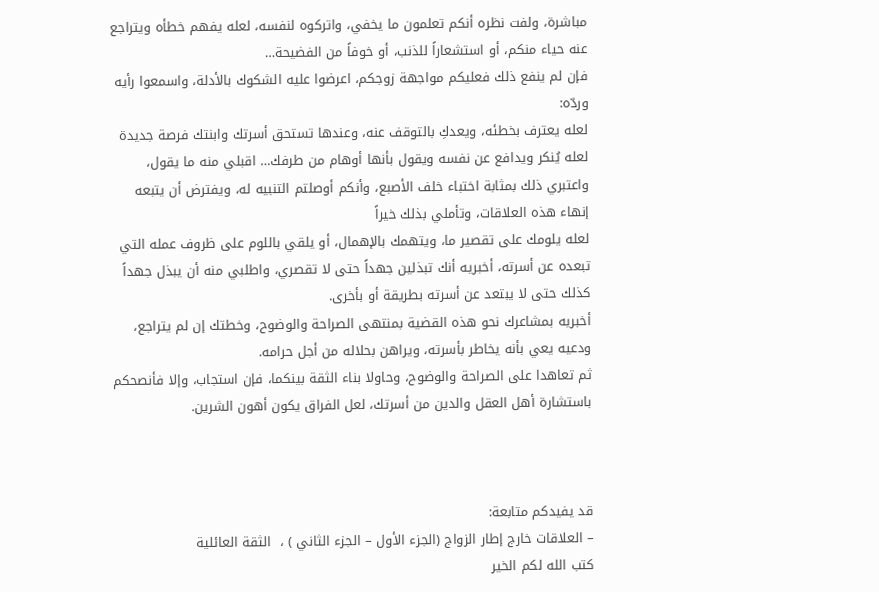مباشرة، ولفت نظره أنكم تعلمون ما يخفي، واتركوه لنفسه، لعله يفهم خطأه ويتراجع عنه حياء منكم، أو استشعاراً للذنب، أو خوفاً من الفضيحة…
فإن لم ينفع ذلك فعليكم مواجهة زوجكم، اعرضوا عليه الشكوك بالأدلة، واسمعوا رأيه وردّه:
لعله يعترف بخطئه، ويعدكِ بالتوقف عنه، وعندها تستحق أسرتك وابنتك فرصة جديدة
لعله يُنكر ويدافع عن نفسه ويقول بأنها أوهام من طرفك… اقبلي منه ما يقول، واعتبري ذلك بمثابة اختباء خلف الأصبع، وأنكم أوصلتم التنبيه له، ويفترض أن يتبعه إنهاء هذه العلاقات، وتأملي بذلك خيراً
لعله يلومك على تقصير ما، ويتهمك بالإهمال، أو يلقي باللوم على ظروف عمله التي تبعده عن أسرته، أخبريه أنك تبذلين جهداً حتى لا تقصري، واطلبي منه أن يبذل جهداً كذلك حتى لا يبتعد عن أسرته بطريقة أو بأخرى.
أخبريه بمشاعرك نحو هذه القضية بمنتهى الصراحة والوضوح، وخطتك إن لم يتراجع، ودعيه يعي بأنه يخاطر بأسرته، ويراهن بحلاله من أجل حرامه.
ثم تعاهدا على الصراحة والوضوح، وحاولا بناء الثقة بينكما، فإن استجاب، وإلا فأنصحكم باستشارة أهل العقل والدين من أسرتك، لعل الفراق يكون أهون الشرين.



قد يفيدكم متابعة:
– العلاقات خارج إطار الزواج (الجزء الأول – الجزء الثاني ) ،  الثقة العائلية
كتب الله لكم الخير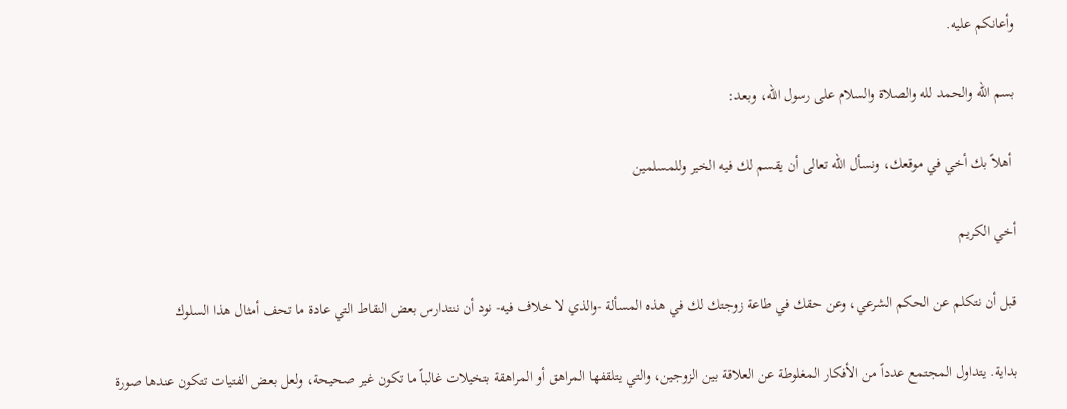وأعانكم عليه.

بسم الله والحمد لله والصلاة والسلام على رسول الله، وبعد:

 أهلاً بك أخي في موقعك، ونسأل الله تعالى أن يقسم لك فيه الخير وللمسلمين

أخي الكريم

قبل أن نتكلم عن الحكم الشرعي، وعن حقك في طاعة زوجتك لك في هذه المسألة -والذي لا خلاف فيه- نود أن ننتدارس بعض النقاط التي عادة ما تحف أمثال هذا السلوك

بداية. يتداول المجتمع عدداً من الأفكار المغلوطة عن العلاقة بين الزوجين، والتي يتلقفها المراهق أو المراهقة بتخيلات غالباً ما تكون غير صحيحة، ولعل بعض الفتيات تتكون عندها صورة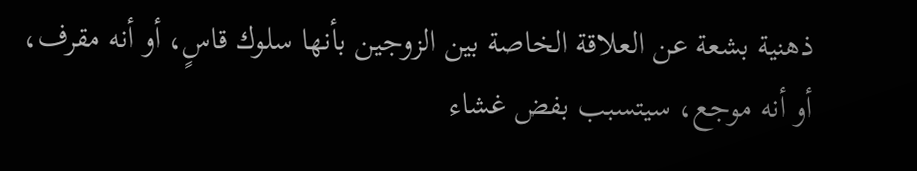ذهنية بشعة عن العلاقة الخاصة بين الزوجين بأنها سلوك قاسٍ، أو أنه مقرف، أو أنه موجع، سيتسبب بفض غشاء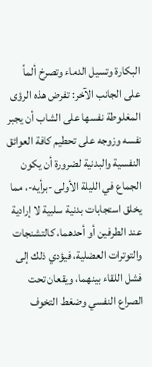البكارة وتسيل الدماء وتصرخ ألماً
على الجانب الآخر: تفرض هذه الرؤى المغلوطة نفسها على الشاب أن يجبر نفسه وزوجه على تحطيم كافة العوائق النفسية والبدنية لضرورة أن يكون الجماع في الليلة الأولى -برأيه-، مما يخلق استجابات بدنية سلبية لا إرادية عند الطرفين أو أحدهما، كالتشنجات والتوترات العضلية، فيؤدي ذلك إلى فشل اللقاء بينهما، ويقعان تحت الصراع النفسي وضغط التخوف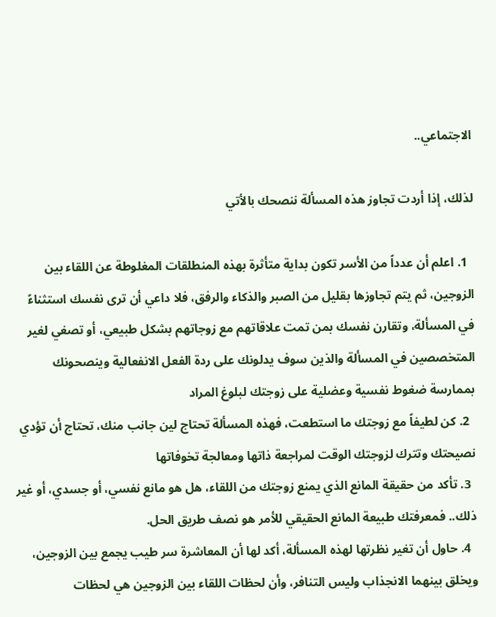الاجتماعي..

لذلك، إذا أردت تجاوز هذه المسألة ننصحك بالأتي

  1. اعلم أن عدداً من الأسر تكون بداية متأثرة بهذه المنطلقات المغلوطة عن اللقاء بين الزوجين، ثم يتم تجاوزها بقليل من الصبر والذكاء والرفق، فلا داعي أن ترى نفسك استثناءً في المسألة، وتقارن نفسك بمن تمت علاقاتهم مع زوجاتهم بشكل طبيعي، أو تصغي لغير المتخصصين في المسألة والذين سوف يدلونك على ردة الفعل الانفعالية وينصحونك بممارسة ضغوط نفسية وعضلية على زوجتك لبلوغ المراد
  2. كن لطيفاً مع زوجتك ما استطعت، فهذه المسألة تحتاج لين جانب منك، تحتاج أن تؤدي نصيحتك وتترك لزوجتك الوقت لمراجعة ذاتها ومعالجة تخوفاتها
  3. تأكد من حقيقة المانع الذي يمنع زوجتك من اللقاء، هل هو مانع نفسي، أو جسدي، أو غير ذلك.. فمعرفتك طبيعة المانع الحقيقي للأمر هو نصف طريق الحل.
  4. حاول أن تغير نظرتها لهذه المسألة، أكد لها أن المعاشرة سر طيب يجمع بين الزوجين، ويخلق بينهما الانجذاب وليس التنافر، وأن لحظات اللقاء بين الزوجين هي لحظات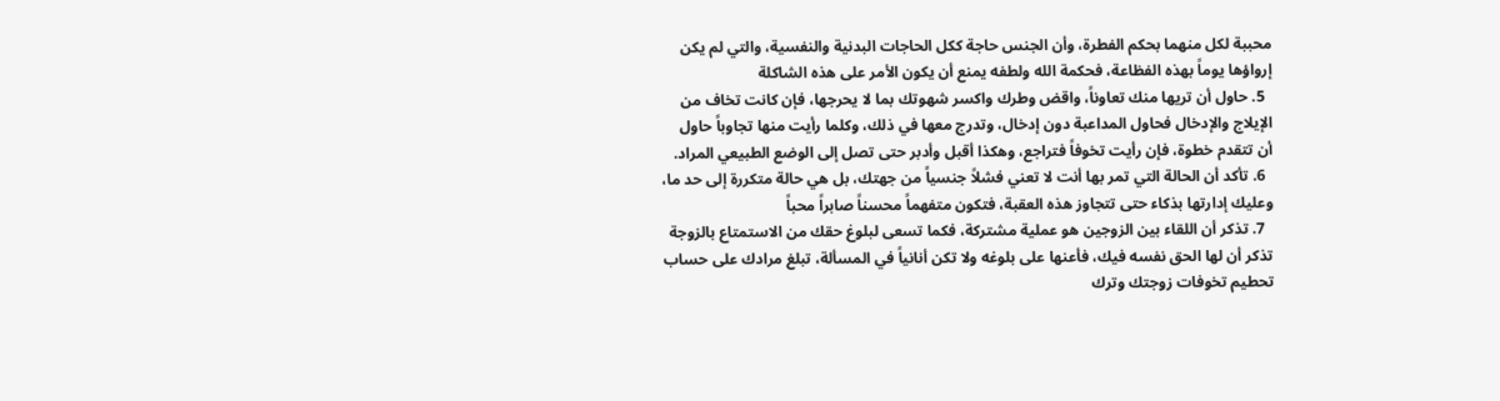محببة لكل منهما بحكم الفطرة، وأن الجنس حاجة ككل الحاجات البدنية والنفسية، والتي لم يكن إرواؤها يوماً بهذه الفظاعة، فحكمة الله ولطفه يمنع أن يكون الأمر على هذه الشاكلة
  5. حاول أن تريها منك تعاوناً، واقض وطرك واكسر شهوتك بما لا يحرجها، فإن كانت تخاف من الإيلاج والإدخال فحاول المداعبة دون إدخال، وتدرج معها في ذلك، وكلما رأيت منها تجاوباً حاول أن تتقدم خطوة، فإن رأيت تخوفاً فتراجع، وهكذا أقبل وأدبر حتى تصل إلى الوضع الطبيعي المراد.
  6. تأكد أن الحالة التي تمر بها أنت لا تعني فشلاً جنسياً من جهتك، بل هي حالة متكررة إلى حد ما، وعليك إدارتها بذكاء حتى تتجاوز هذه العقبة، فتكون متفهماً محسناً صابراً محباً
  7. تذكر أن اللقاء بين الزوجين هو عملية مشتركة، فكما تسعى لبلوغ حقك من الاستمتاع بالزوجة تذكر أن لها الحق نفسه فيك، فأعنها على بلوغه ولا تكن أنانياً في المسألة، تبلغ مرادك على حساب تحطيم تخوفات زوجتك وترك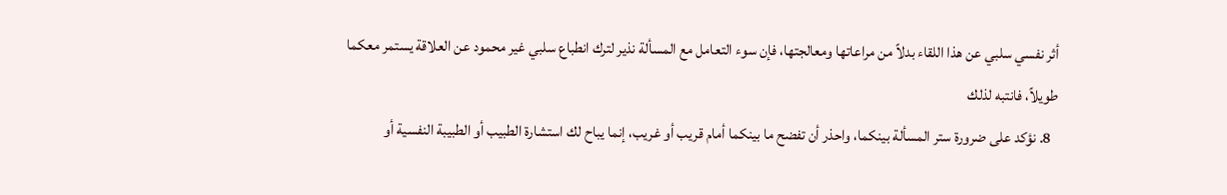أثر نفسي سلبي عن هذا اللقاء بدلاً من مراعاتها ومعالجتها، فإن سوء التعامل مع المسألة نذير لترك انطباع سلبي غير محمود عن العلاقة يستمر معكما طويلاً، فانتبه لذلك
  8. نؤكد على ضرورة ستر المسألة بينكما، واحذر أن تفضح ما بينكما أمام قريب أو غريب، إنما يباح لك استشارة الطبيب أو الطبيبة النفسية أو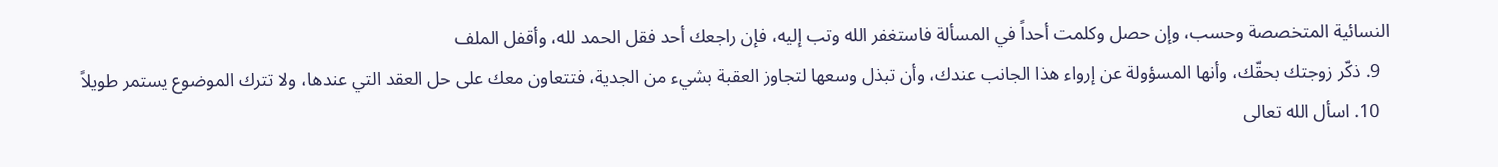النسائية المتخصصة وحسب، وإن حصل وكلمت أحداً في المسألة فاستغفر الله وتب إليه، فإن راجعك أحد فقل الحمد لله، وأقفل الملف
  9. ذكّر زوجتك بحقّك، وأنها المسؤولة عن إرواء هذا الجانب عندك، وأن تبذل وسعها لتجاوز العقبة بشيء من الجدية، فتتعاون معك على حل العقد التي عندها، ولا تترك الموضوع يستمر طويلاً
  10. اسأل الله تعالى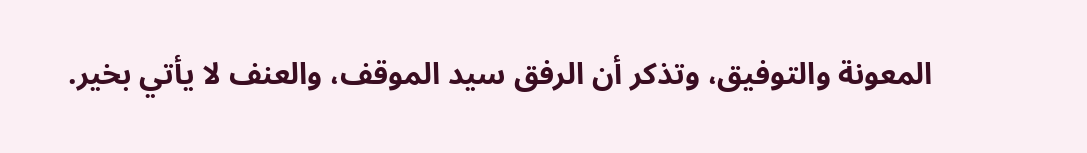المعونة والتوفيق، وتذكر أن الرفق سيد الموقف، والعنف لا يأتي بخير.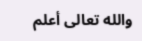والله تعالى أعلم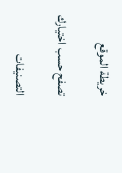خريطة الموقع

تصفح حسب اختيارك

التصنيفات